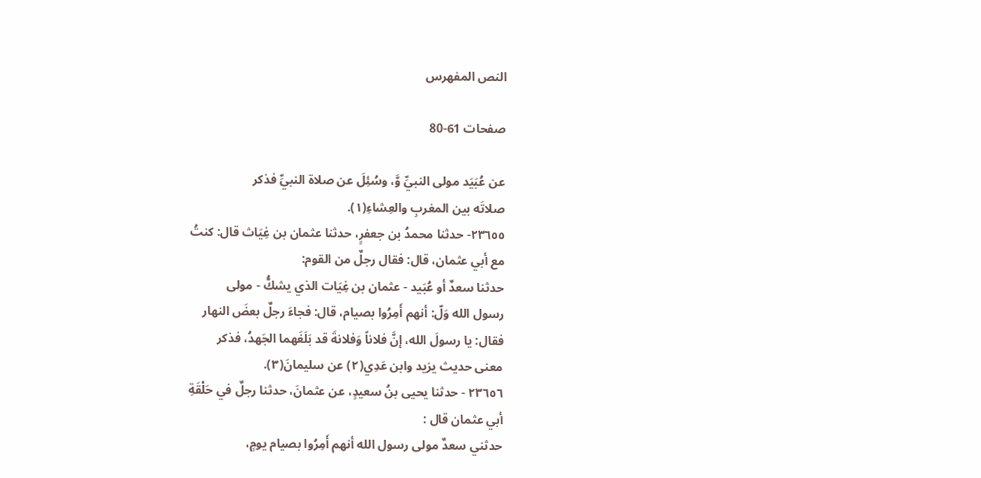النص المفهرس

صفحات 61-80

عن عُبَيَد مولى النبيِّ وَّ، وسُئِلَ عن صلاة النبيِّ فذكر
صلاتَه بين المغربِ والعِشاءِ(١).
٢٣٦٥٥- حدثنا محمدُ بن جعفرٍ، حدثنا عثمان بن غِيَاث قال: كنتُ
مع أبي عثمان، قال: فقال رجلٌ من القوم:
حدثنا سعدٌ أو عُبَيد - عثمان بن غِيَات الذي يشكُّ - مولى
رسول الله وَلّ: أنهم أَمِرُوا بصيام، قال: فجاءَ رجلٌ بعضَ النهار
فقال: يا رسولَ الله، إنَّ فلاناً وَفلانةَ قد بَلَغَهما الجَهدُ، فذكر
معنى حديث يزيد وابن عَدِي(٢) عن سليمانَ(٣).
٢٣٦٥٦ - حدثنا يحيى بنُ سعيدٍ، عن عثمانَ، حدثنا رجلٌ في حَلْقَةِ
أبي عثمان قال :
حدثني سعدٌ مولى رسول الله أنهم أَمِرُوا بصيام يومٍ،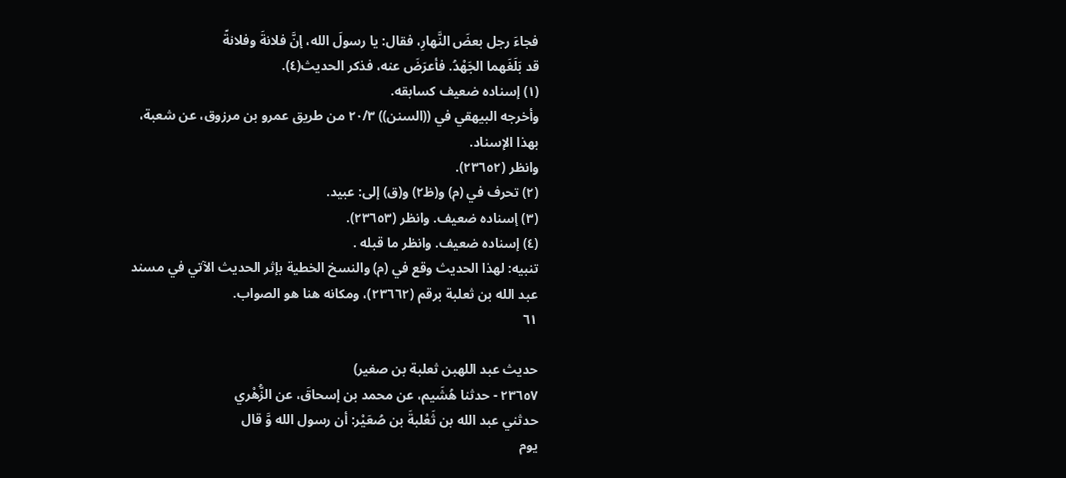فجاءَ رجل بعضَ النَّهارِ، فقال: يا رسولَ الله، إنَّ فلانةَ وفلانةً
قد بَلَغَهما الجَهْدُ. فأعرَضَ عنه، فذكر الحديث(٤).
(١) إسناده ضعيف كسابقه.
وأخرجه البيهقي في ((السنن)) ٢٠/٣ من طريق عمرو بن مرزوق، عن شعبة،
بهذا الإسناد.
وانظر (٢٣٦٥٢).
(٢) تحرف في (م) و(ظ٢) و(ق) إلى: عبيد.
(٣) إسناده ضعيف. وانظر (٢٣٦٥٣).
(٤) إسناده ضعيف. وانظر ما قبله .
تنبيه: لهذا الحديث وقع في (م) والنسخ الخطية بإثر الحديث الآتي في مسند
عبد الله بن ثعلبة برقم (٢٣٦٦٢)، ومكانه هنا هو الصواب.
٦١

حديث عبد اللهبن ثعلبة بن صغير)
٢٣٦٥٧ - حدثنا هُشَيم، عن محمد بن إسحاقَ، عن الزُّهْري
حدثني عبد الله بن ثَعْلبةَ بن صُعَيْر: أن رسول الله وَّ قال
يوم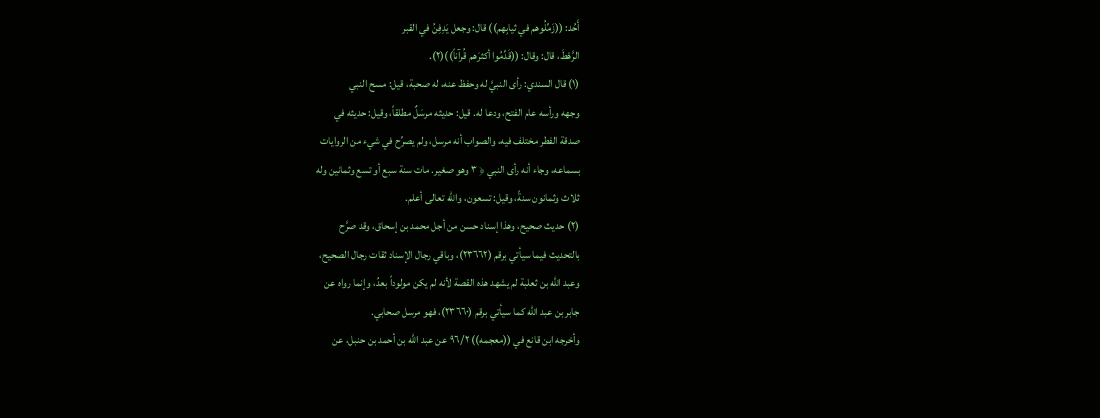أَحُد: ((زَمِّلُوهم في ثيابِهم)) قال: وجعل يَدِفِنُ في القبر
الرَّهْطَ، قال: وقال: ((قَدِّمُوا أكثرَهم قُرآناً))(٢).
(١) قال السندي: رأى النبيَّ له وحفظ عنه، له صحبة، قيل: مسح النبي
وجهه ورأسه عام الفتح، ودعا له. قيل: حديثه مرسَلٌ مطلقاً، وقيل: حديثه في
صدقة الفطر مختلف فيه، والصواب أنه مرسل، ولم يصرِّح في شيء من الروايات
بسماعه، وجاء أنه رأى النبي ﴿ ٣ وهو صغير. مات سنة سبع أو تسع وثمانين وله
ثلاث وثمانون سنةً، وقيل: تسعون، والله تعالى أعلم.
(٢) حديث صحيح، وهذا إسناد حسن من أجل محمد بن إسحاق، وقد صرَّح
بالتحديث فيما سيأتي برقم (٢٣٦٦٢)، وباقي رجال الإسناد ثقات رجال الصحيح،
وعبد الله بن ثعلبة لم يشهد هذه القصة لأنه لم يكن مولوداً بعدُ، وإنما رواه عن
جابر بن عبد الله كما سيأتي برقم (٢٣٦٦٠)، فهو مرسل صحابي.
وأخرجه ابن قانع في ((معجمه)) ٩٦/٢ عن عبد الله بن أحمد بن حنبل، عن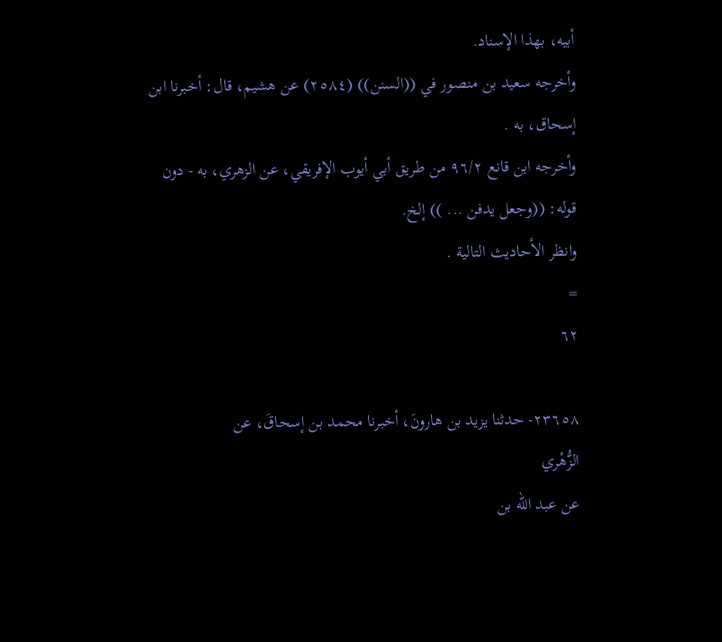أبيه، بهذا الإسناد.
وأخرجه سعيد بن منصور في ((السنن)) (٢٥٨٤) عن هشيم، قال: أخبرنا ابن
إسحاق، به .
وأخرجه ابن قانع ٩٦/٢ من طريق أبي أيوب الإفريقي، عن الزهري، به - دون
قوله: ((وجعل يدفن ... )) إلخ.
وانظر الأحاديث التالية .
=
٦٢

٢٣٦٥٨- حدثنا يزيد بن هارونَ، أخبرنا محمد بن إسحاقَ، عن
الزُّهْري
عن عبد الله بن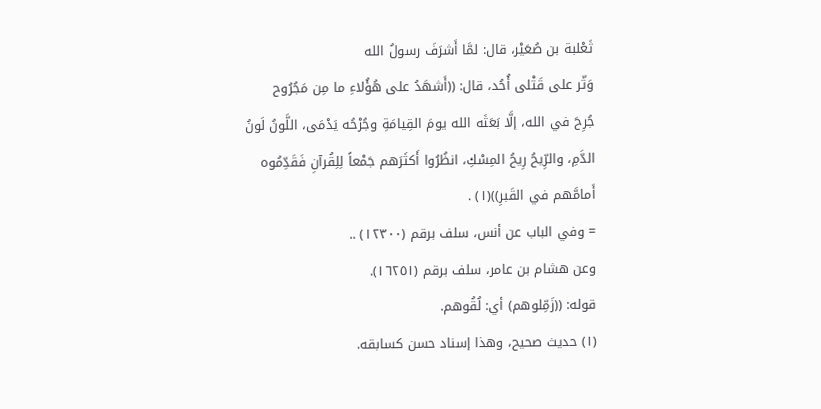ثَعْلبة بن صُعَيْر، قال: لمَّا أَشرَفَ رسولُ الله
وَثّر على قَتْلى أُحُد، قال: ((أَشهَدُ على هُؤُلاءِ ما مِن مَجُرُوح
جُرِحَ في الله، إلَّا بَعَثَه الله يومَ القِيامَةِ وجُرْحُه يَدْمَى، اللَّونُ لَونُ
الدَّمِ، والرِّيحُ رِيحُ المِسْكِ، انظُرُوا أَكثَرَهم جَمْعاً لِلِقُرآنِ فَقَدِّمُوه
أَمامَّهم في القَبرِ))(١) .
= وفي الباب عن أنس، سلف برقم (١٢٣٠٠) ..
وعن هشام بن عامر، سلف برقم (١٦٢٥١).
قوله: ((زَمِّلوهم) أي: لُقُوهم.
(١) حديث صحيح، وهذا إسناد حسن كسابقه.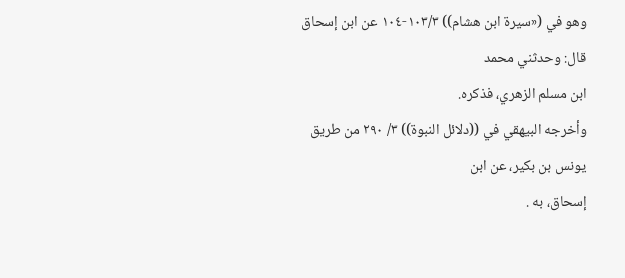وهو في («سيرة ابن هشام)) ١٠٣/٣-١٠٤ عن ابن إسحاق قال: وحدثني محمد
ابن مسلم الزهري، فذكره.
وأخرجه البيهقي في ((دلائل النبوة)) ٣/ ٢٩٠ من طريق يونس بن بكير، عن ابن
إسحاق، به .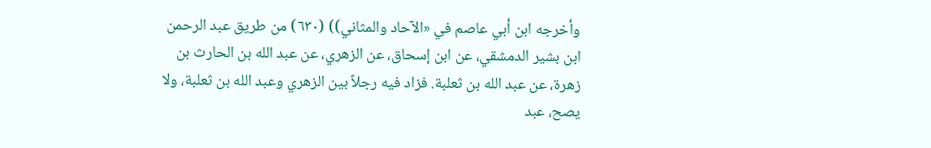وأخرجه ابن أبي عاصم في «الآحاد والمثاني)) (٦٣٠) من طريق عبد الرحمن
ابن بشير الدمشقي، عن ابن إسحاق، عن الزهري، عن عبد الله بن الحارث بن
زهرة، عن عبد الله بن ثعلبة. فزاد فيه رجلاً بين الزهري وعبد الله بن ثعلبة، ولا
يصح، عبد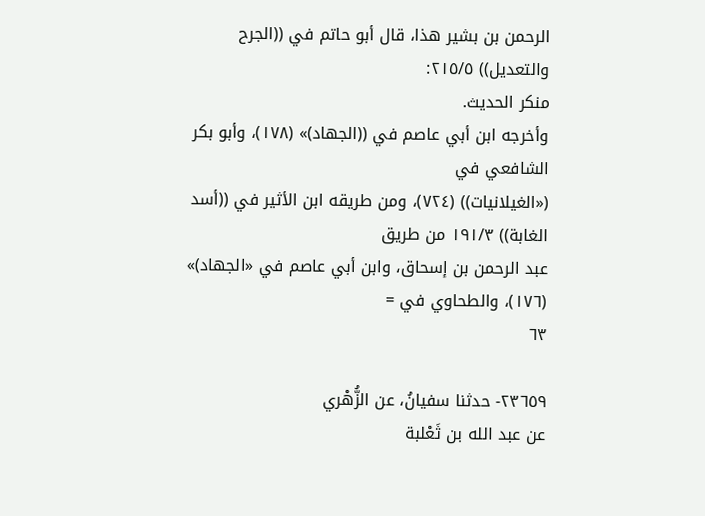الرحمن بن بشير هذا، قال أبو حاتم في ((الجرح والتعديل)) ٢١٥/٥:
منكر الحديث.
وأخرجه ابن أبي عاصم في ((الجهاد)» (١٧٨)، وأبو بكر الشافعي في
(«الغيلانيات)) (٧٢٤)، ومن طريقه ابن الأثير في ((أسد الغابة)) ١٩١/٣ من طريق
عبد الرحمن بن إسحاق، وابن أبي عاصم في «الجهاد)» (١٧٦)، والطحاوي في =
٦٣

٢٣٦٥٩- حدثنا سفيانُ، عن الزُّهْري
عن عبد الله بن ثَعْلبة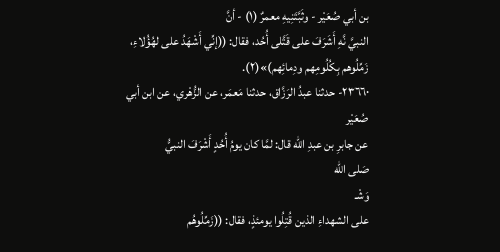بن أبي صُعَيْر - وثَبَّتَنِيهِ معمرٌ (١) - أنَّ
النبيَّ نَّهِ أَشَرَفَ على قَتَّلى أُحُد، فقال: ((إنِّي أَشْهَدُ على لهُؤُلاءِ،
زَمِّلُوهم بِكُلُومِهم ودِمائِهم)»(٢).
٢٣٦٦٠- حدثنا عبدُ الرَزَّاق، حدثنا مَعمَر، عن الزُّهْري، عن ابن أبي
صُعَيْر
عن جابرِ بن عبدِ الله قال: لمَّا كان يومُ أُحُدٍ أَشْرَفَ النبيُّ
صَلى الله
وَشْـ
على الشهداءِ الذين قُتِلُوا يومئذٍ، فقال: ((زَمِّلُوهُم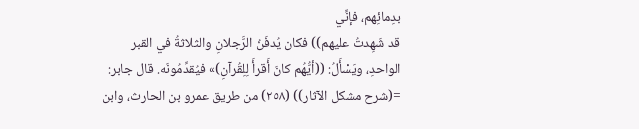بدِمائِهم، فإنِّي
قد شَهِدتُ عليهم)) فكان يُدفَنُ الرَّجلانِ والثلاثةُ في القبر
الواحدِ، ويَسْأَلُ: ((أيُّهُم كانَ أَقرأَ لِلِقُرآنِ)» فيُقدِّمُونَه. قال جابر:
=(شرح مشكل الآثار)) (٢٥٨) من طريق عمرو بن الحارث، وابن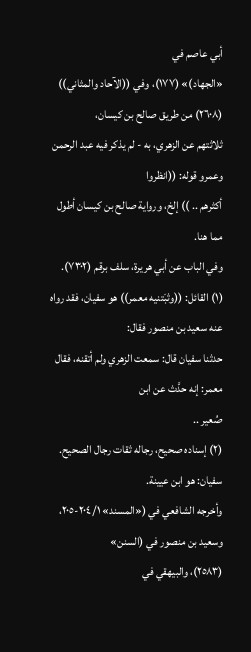أبي عاصم في
«الجهاد)» (١٧٧)، وفي ((الآحاد والمثاني)) (٢٦٠٨) من طريق صالح بن كيسان،
ثلاثتهم عن الزهري، به - لم يذكر فيه عبد الرحمن وعمرو قوله: ((انظروا
أكثرهم .. )) إلخ، ورواية صالح بن كيسان أطول مما هنا.
وفي الباب عن أبي هريرة، سلف برقم (٧٣٠٢).
(١) القائل: ((وثبَتنيه معمر)) هو سفيان، فقد رواه عنه سعيد بن منصور فقال:
حدثنا سفيان قال: سمعت الزهري ولم أتقنه، فقال معمر: إنه حدَّث عن ابن
صُعير ..
(٢) إسناده صحيح، رجاله ثقات رجال الصحيح. سفيان: هو ابن عيينة.
وأخرجه الشافعي في («المسند» ٢٠٤/١-٢٠٥، وسعيد بن منصور في (السنن»
(٢٥٨٣)، والبيهقي في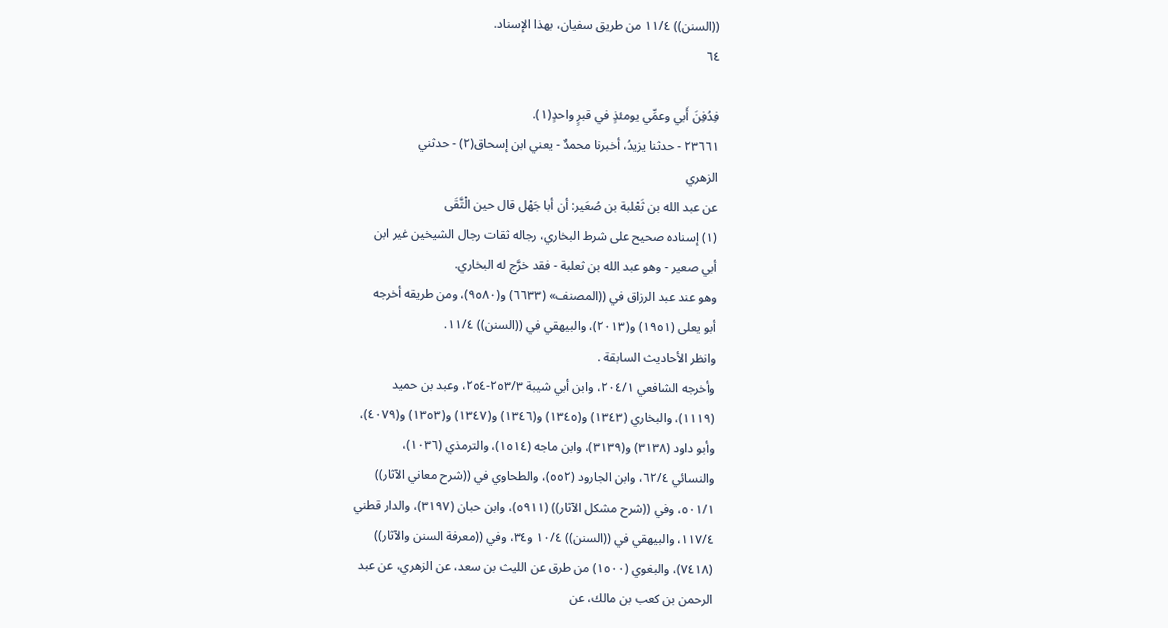((السنن)) ١١/٤ من طريق سفيان، بهذا الإسناد.
٦٤

فِدُفِنَ أَبي وعمِّي يومئذٍ في قبرٍ واحدٍ(١).
٢٣٦٦١ - حدثنا يزيدُ، أخبرنا محمدٌ - يعني ابن إسحاق(٢) - حدثني
الزهري
عن عبد الله بن ثَعْلبة بن صُعَير: أن أبا جَهْل قال حين الْتَّقَى
(١) إسناده صحيح على شرط البخاري، رجاله ثقات رجال الشيخين غير ابن
أبي صعير - وهو عبد الله بن ثعلبة - فقد خرَّج له البخاري.
وهو عند عبد الرزاق في ((المصنف» (٦٦٣٣) و(٩٥٨٠)، ومن طريقه أخرجه
أبو يعلى (١٩٥١) و(٢٠١٣)، والبيهقي في ((السنن)) ١١/٤.
وانظر الأحاديث السابقة .
وأخرجه الشافعي ٢٠٤/١، وابن أبي شيبة ٢٥٣/٣-٢٥٤، وعبد بن حميد
(١١١٩)، والبخاري (١٣٤٣) و(١٣٤٥) و(١٣٤٦) و(١٣٤٧) و(١٣٥٣) و(٤٠٧٩)،
وأبو داود (٣١٣٨) و(٣١٣٩)، وابن ماجه (١٥١٤)، والترمذي (١٠٣٦)،
والنسائي ٦٢/٤، وابن الجارود (٥٥٢)، والطحاوي في ((شرح معاني الآثار))
٥٠١/١، وفي ((شرح مشكل الآثار)) (٥٩١١)، وابن حبان (٣١٩٧)، والدار قطني
١١٧/٤، والبيهقي في ((السنن)) ١٠/٤ و٣٤، وفي ((معرفة السنن والآثار))
(٧٤١٨)، والبغوي (١٥٠٠) من طرق عن الليث بن سعد، عن الزهري، عن عبد
الرحمن بن كعب بن مالك، عن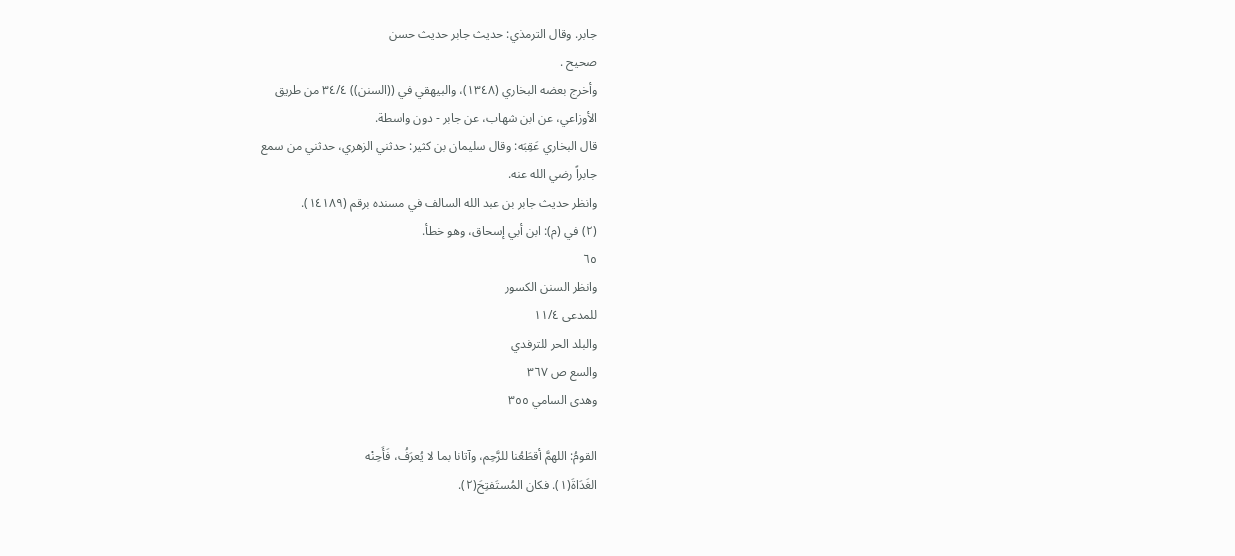جابر. وقال الترمذي: حديث جابر حديث حسن
صحيح .
وأخرج بعضه البخاري (١٣٤٨)، والبيهقي في ((السنن)) ٣٤/٤ من طريق
الأوزاعي، عن ابن شهاب، عن جابر - دون واسطة.
قال البخاري عَقِبَه: وقال سليمان بن كثير: حدثني الزهري، حدثني من سمع
جابراً رضي الله عنه.
وانظر حديث جابر بن عبد الله السالف في مسنده برقم (١٤١٨٩).
(٢) في (م): ابن أبي إسحاق، وهو خطأ.
٦٥
وانظر السنن الكسور
للمدعى ١١/٤
والبلد الحر للترفدي
والسع ص ٣٦٧
وهدى السامي ٣٥٥

القومُ: اللهمَّ أقطَعُنا للرَّحِم، وآتانا بما لا يُعرَفُ، فَأَحِنْه
الغَدَاةَ(١). فكان المُستَفتِحَ(٢).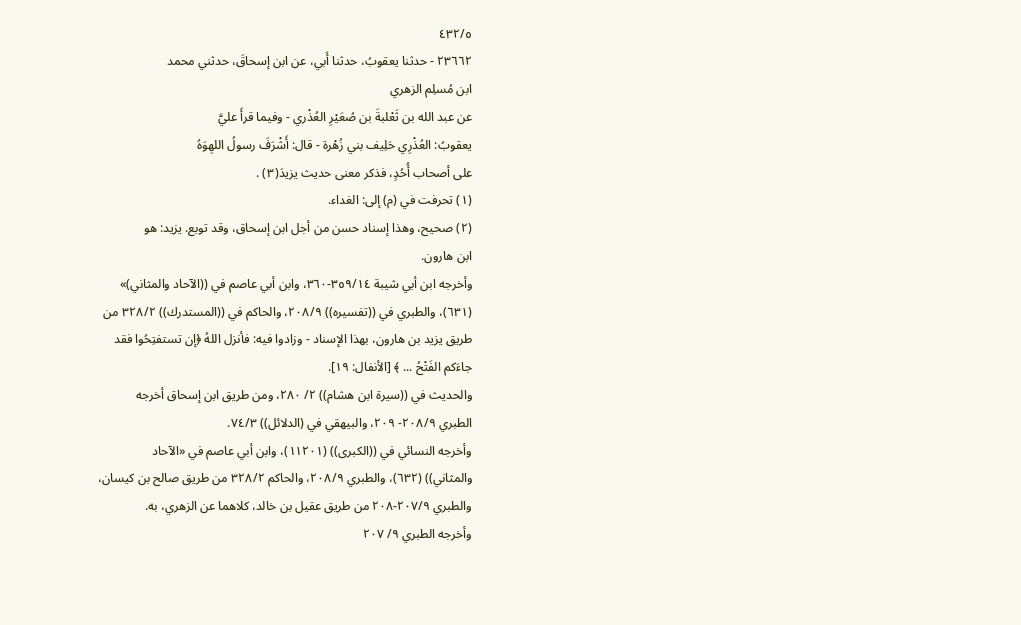٤٣٢/٥
٢٣٦٦٢ - حدثنا يعقوبُ، حدثنا أَبي، عن ابن إسحاقَ، حدثني محمد
ابن مُسلِم الزهري
عن عبد الله بن ثَعْلبةَ بن صُعَيْرِ العُذْري - وفيما قرأَ عليَّ
يعقوبُ: العُذْرِي حَلِيف بني زُهْرة - قال: أَشْرَفَ رسولُ اللهِوَهُ
على أصحاب أُحُدٍ، فذكر معنى حديث يزيدَ(٣) .
(١) تحرفت في (م) إلى: الغداء.
(٢) صحيح، وهذا إسناد حسن من أجل ابن إسحاق، وقد توبع. يزيد: هو
ابن هارون.
وأخرجه ابن أبي شيبة ٣٥٩/١٤-٣٦٠، وابن أبي عاصم في ((الآحاد والمثاني)»
(٦٣١)، والطبري في ((تفسيره)) ٢٠٨/٩، والحاكم في ((المستدرك)) ٣٢٨/٢ من
طريق يزيد بن هارون، بهذا الإسناد - وزادوا فيه: فأنزل اللهُ ﴿إن تستفتِحُوا فقد
جاءَكم الفَتْحُ ... ﴾ [الأنفال: ١٩].
والحديث في ((سيرة ابن هشام)) ٢/ ٢٨٠، ومن طريق ابن إسحاق أخرجه
الطبري ٢٠٨/٩- ٢٠٩، والبيهقي في (الدلائل)) ٧٤/٣.
وأخرجه النسائي في ((الكبرى)) (١١٢٠١)، وابن أبي عاصم في «الآحاد
والمثاني)) (٦٣٢)، والطبري ٢٠٨/٩، والحاكم ٣٢٨/٢ من طريق صالح بن كيسان،
والطبري ٢٠٧/٩-٢٠٨ من طريق عقيل بن خالد، كلاهما عن الزهري، به.
وأخرجه الطبري ٩/ ٢٠٧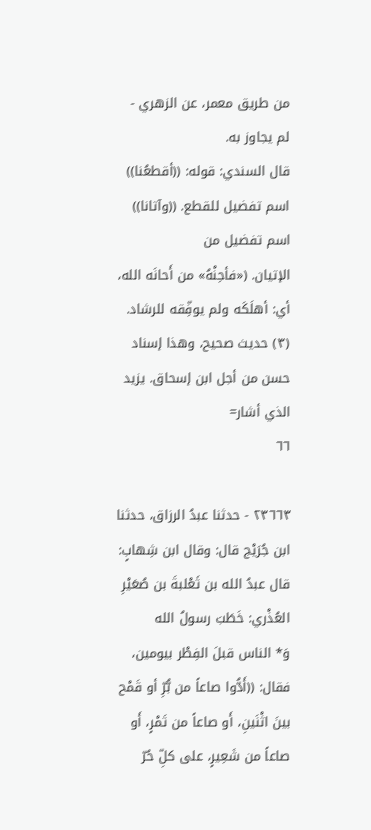من طريق معمر، عن الزهري - لم يجاوز به.
قال السندي: قوله: ((أقطعُنا)) اسم تفضيل للقطع. ((وآتانا)) اسم تفضيل من
الإتيان. («فأحِنْهُ» من أَحانَه الله، أي: أهلَكَه ولم يوفِّقه للرشاد.
(٣) حديث صحيح، وهذا إسناد حسن من أجل ابن إسحاق. يزيد الذي أشار=
٦٦

٢٣٦٦٣ - حدثنا عبدُ الرزاق، حدثنا ابن جُرَيْج قال: وقال ابن شِهابٍ:
قال عبدُ الله بن ثَعْلبةَ بن صُعَيْرِ العُذْري: خَطَبَ رسولُ الله
وَ* الناس قبلَ الفِطْر بيومين، فقال: ((أَدُّوا صاعاً من بُّرِّ أو قَمْح
بينَ اثْنَينِ، أَو صاعاً من تَمْرٍ، أَو صاعاً من شَعِيرٍ، على كلِّ حُرّ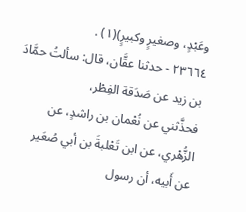وعَبْدٍ، وصغيرٍ وكبيرٍ)(١) .
٢٣٦٦٤ - حدثنا عقَّان، قال: سألتُ حمَّادَ بن زيد عن صَدَقة الفِطْر،
فحذَّثني عن نُعْمان بن راشدٍ، عن الزُّهْري، عن ابن تَعْلبةَ بن أبي صُعَير
عن أَبيه، أن رسول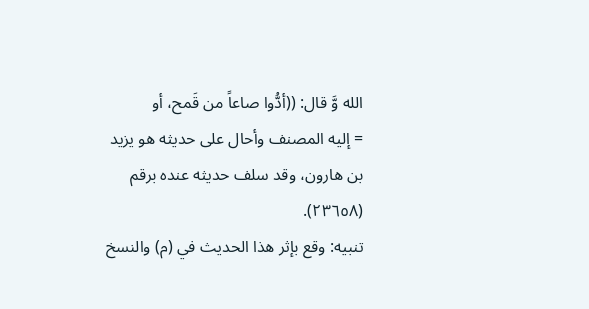الله وَّ قال: ((أدُّوا صاعاً من قَمح، أو
= إليه المصنف وأحال على حديثه هو يزيد بن هارون، وقد سلف حديثه عنده برقم
(٢٣٦٥٨).
تنبيه: وقع بإثر هذا الحديث في (م) والنسخ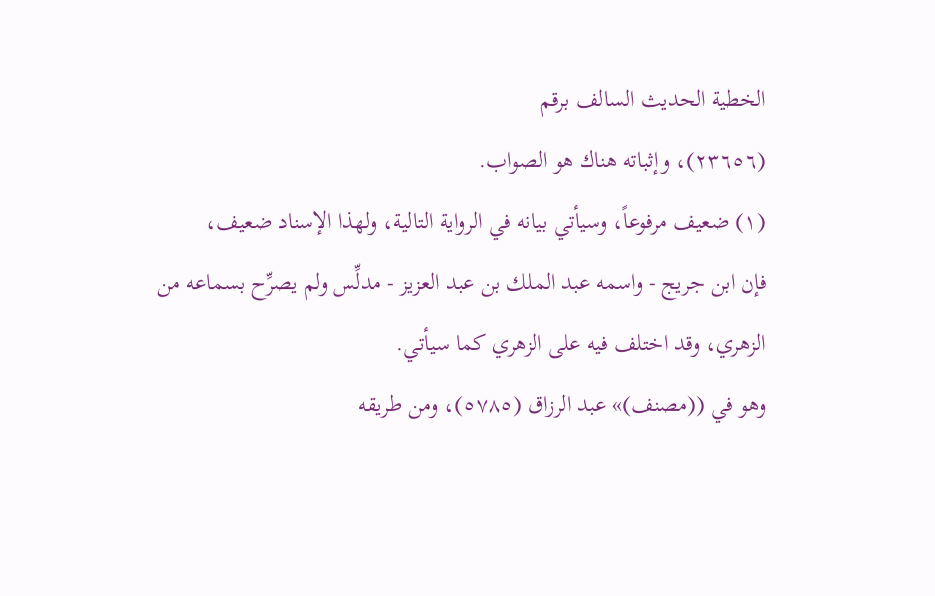الخطية الحديث السالف برقم
(٢٣٦٥٦)، وإثباته هناك هو الصواب.
(١) ضعيف مرفوعاً، وسيأتي بيانه في الرواية التالية، ولهذا الإسناد ضعيف،
فإن ابن جريج - واسمه عبد الملك بن عبد العزيز - مدلِّس ولم يصرِّح بسماعه من
الزهري، وقد اختلف فيه على الزهري كما سيأتي.
وهو في ((مصنف)» عبد الرزاق (٥٧٨٥)، ومن طريقه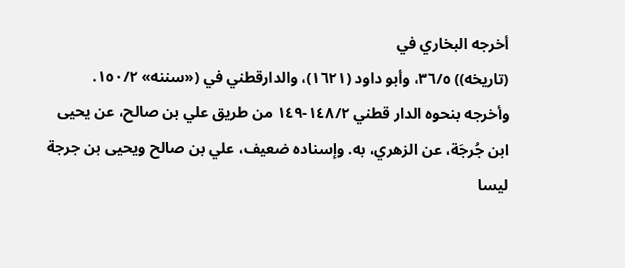أخرجه البخاري في
(تاريخه)) ٣٦/٥، وأبو داود (١٦٢١)، والدارقطني في («سننه» ١٥٠/٢.
وأخرجه بنحوه الدار قطني ١٤٨/٢-١٤٩ من طريق علي بن صالح، عن يحيى
ابن جُرجَة، عن الزهري، به. وإسناده ضعيف، علي بن صالح ويحيى بن جرجة
ليسا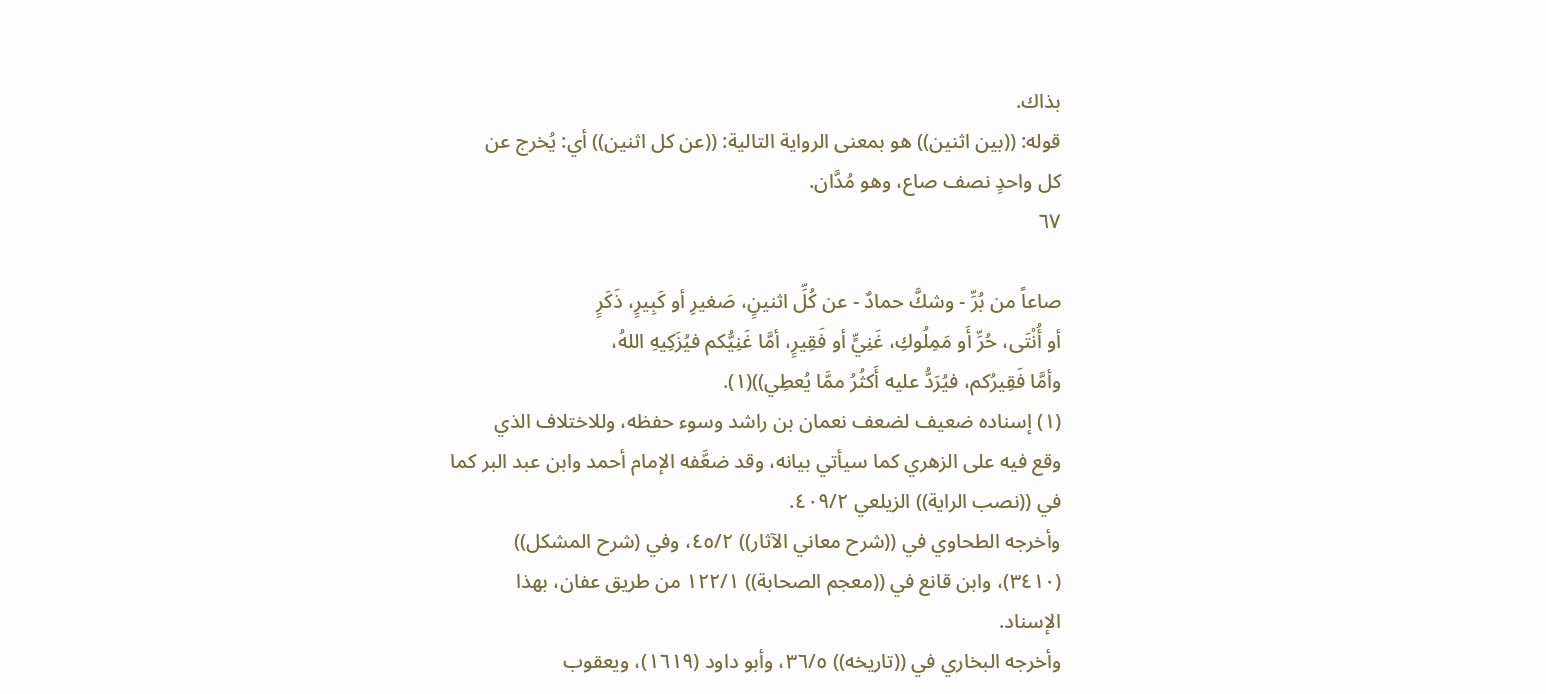بذاك.
قوله: ((بين اثنين)) هو بمعنى الرواية التالية: ((عن كل اثنين)) أي: يُخرج عن
كل واحدٍ نصف صاع، وهو مُدَّان.
٦٧

صاعاً من بُرِّ - وشكَّ حمادٌ - عن كُلِّ اثنينٍ، صَغيرِ أو كَبِيرٍ، ذَكَرٍ
أو أُنْتَى، حُرِّ أَو مَمِلُوكِ، غَنِيٍّ أو فَقِيرٍ، أمَّا غَنِيُّكم فيُزَكِيهِ اللهُ،
وأمَّا فَقِيرُكم، فيُرَدُّ عليه أَكثُرُ ممَّا يُعطِي))(١).
(١) إسناده ضعيف لضعف نعمان بن راشد وسوء حفظه، وللاختلاف الذي
وقع فيه على الزهري كما سيأتي بيانه، وقد ضعَّفه الإمام أحمد وابن عبد البر كما
في ((نصب الراية)) الزيلعي ٤٠٩/٢.
وأخرجه الطحاوي في ((شرح معاني الآثار)) ٤٥/٢، وفي (شرح المشكل))
(٣٤١٠)، وابن قانع في ((معجم الصحابة)) ١٢٢/١ من طريق عفان، بهذا
الإسناد.
وأخرجه البخاري في ((تاريخه)) ٣٦/٥، وأبو داود (١٦١٩)، ويعقوب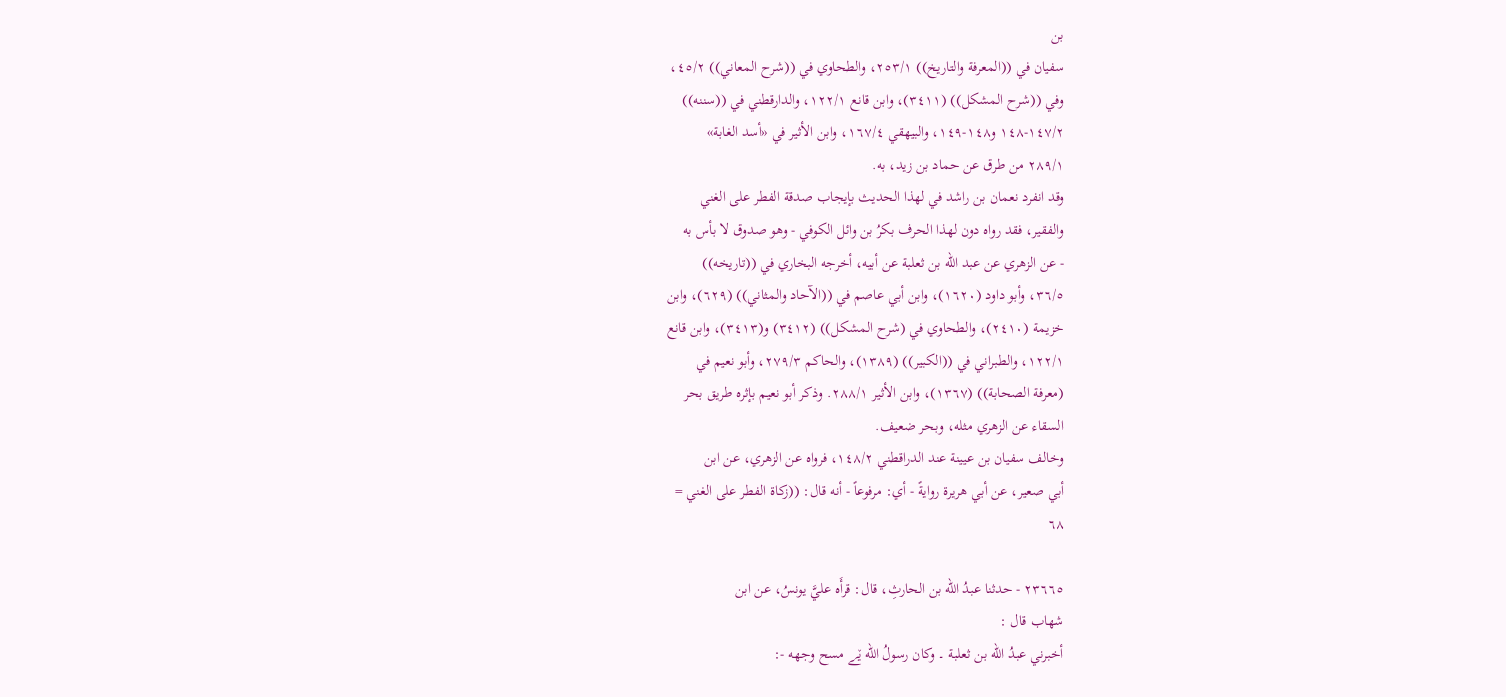بن
سفيان في ((المعرفة والتاريخ)) ٢٥٣/١، والطحاوي في ((شرح المعاني)) ٤٥/٢،
وفي ((شرح المشكل)) (٣٤١١)، وابن قانع ١٢٢/١، والدارقطني في ((سننه))
١٤٧/٢-١٤٨ و١٤٨-١٤٩، والبيهقي ١٦٧/٤، وابن الأثير في «أسد الغابة»
٢٨٩/١ من طرق عن حماد بن زيد، به.
وقد انفرد نعمان بن راشد في لهذا الحديث بإيجاب صدقة الفطر على الغني
والفقير، فقد رواه دون لهذا الحرف بكرُ بن وائل الكوفي - وهو صدوق لا بأس به
- عن الزهري عن عبد الله بن ثعلبة عن أبيه، أخرجه البخاري في ((تاريخه))
٣٦/٥، وأبو داود (١٦٢٠)، وابن أبي عاصم في ((الآحاد والمثاني)) (٦٢٩)، وابن
خزيمة (٢٤١٠)، والطحاوي في (شرح المشكل)) (٣٤١٢) و(٣٤١٣)، وابن قانع
١٢٢/١، والطبراني في ((الكبير)) (١٣٨٩)، والحاكم ٢٧٩/٣، وأبو نعيم في
(معرفة الصحابة)) (١٣٦٧)، وابن الأثير ٢٨٨/١. وذكر أبو نعيم بإثره طريق بحر
السقاء عن الزهري مثله، وبحر ضعيف.
وخالف سفيان بن عيينة عند الدراقطني ١٤٨/٢، فرواه عن الزهري، عن ابن
أبي صعير، عن أبي هريرة روايةً - أي: مرفوعاً - أنه قال: ((زكاة الفطر على الغني =
٦٨

٢٣٦٦٥ - حدثنا عبدُ الله بن الحارثِ، قال: قرأَه عليَّ يونسُ، عن ابن
شهاب قال :
أخبرني عبدُ الله بن ثعلبة ۔ وکان رسولُ الله ێے مسح وجهه -: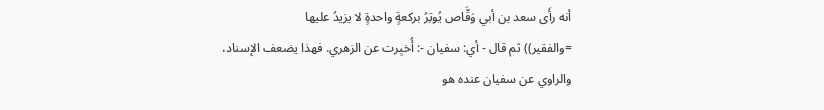أنه رأَى سعد بن أبي وَقَّاص يُوتِرُ بركعةٍ واحدةٍ لا يزيدُ عليها
=والفقير)) ثم قال - أي: سفيان -: أُخبِرت عن الزهري. فهذا يضعف الإسناد،
والراوي عن سفيان عنده هو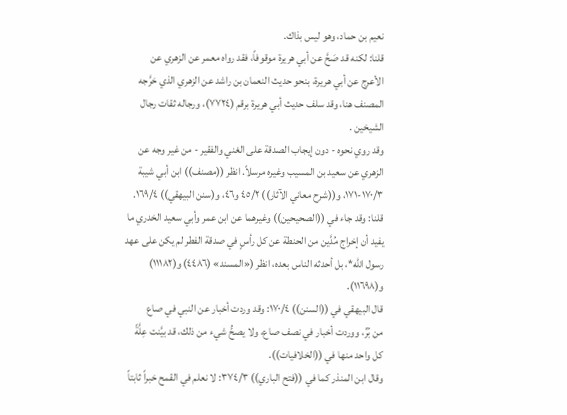نعيم بن حماد، وهو ليس بذاك.
قلنا: لكنه قد صَحَّ عن أبي هريرة موقوفاً، فقد رواه معمر عن الزهري عن
الأعرج عن أبي هريرة، بنحو حديث النعمان بن راشد عن الزهري الذي خرَّجه
المصنف هنا، وقد سلف حديث أبي هريرة برقم (٧٧٢٤)، ورجاله ثقات رجال
الشیخین .
وقد روي نحوه - دون إيجاب الصدقة على الغني والفقير - من غير وجه عن
الزهري عن سعيد بن المسيب وغيره مرسلاً. انظر ((مصنف)) ابن أبي شيبة
١٧٠/٣-١٧١، و((شرح معاني الآثار)) ٤٥/٢ و٤٦، و(سنن البيهقي)) ١٦٩/٤.
قلنا: وقد جاء في ((الصحيحين)) وغيرهما عن ابن عمر وأبي سعيد الخدري ما
يفيد أن إخراج مُدَّين من الحنطة عن كل رأسٍ في صدقة الفطر لم يكن على عهد
رسول الله*، بل أحدثه الناس بعده، انظر («المسند» (٤٤٨٦) و(١١١٨٢)
و(١١٦٩٨).
قال البيهقي في ((السنن)) ١٧٠/٤: وقد وردت أخبار عن النبي في صاع
من بُرِّ، ووردت أخبار في نصف صاع، ولا يصحُّ شيء من ذلك، قد بيَّنت عِلَّةً
كل واحد منها في ((الخلافيات)).
وقال ابن المنذر كما في ((فتح الباري)) ٣٧٤/٣: لا نعلم في القمح خبراً ثابتاً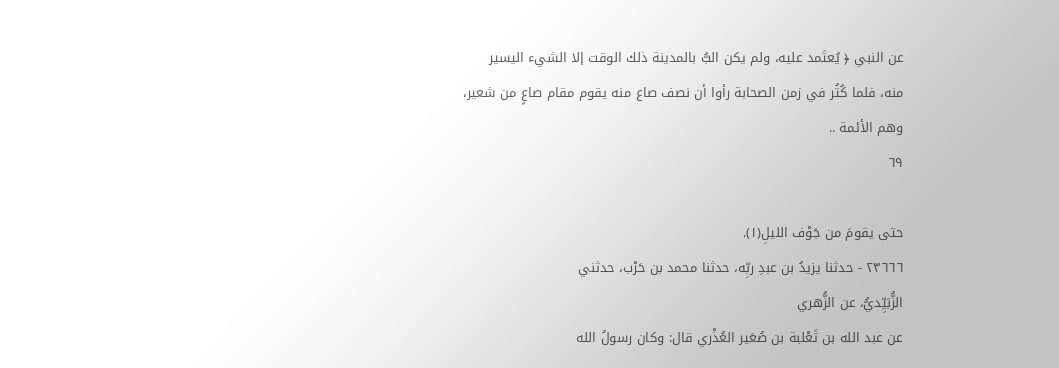عن النبي ﴿ يُعتَمد عليه، ولم يكن البُّ بالمدينة ذلك الوقت إلا الشيء اليسير
منه، فلما كُتُر في زمن الصحابة رأوا أن نصف صاع منه يقوم مقام صاعٍ من شعير،
وهم الأئمة ..
٦٩

حتى يقومَ من جَوْف الليلِ(١).
٢٣٦٦٦ - حدثنا يزيدُ بن عبدِ ربِّه، حدثنا محمد بن حَرْب، حدثني
الزُّبَيِّديُّ، عن الزُّهري
عن عبد الله بن ثَعْلبة بن صُعَير العُذْري قال: وكان رسولُ الله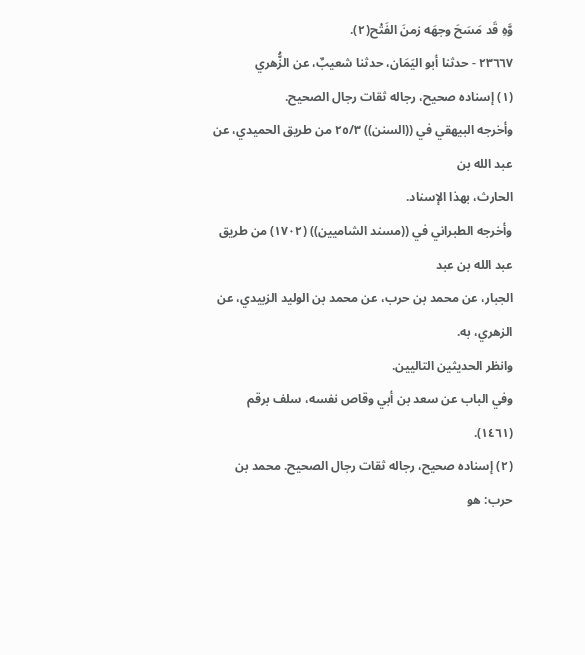وَّهِ قَد مَسَحَ وجهَه زمنَ الفَتْح(٢).
٢٣٦٦٧ - حدثنا أبو اليَمَان، حدثنا شعيبٌ، عن الزُّهري
(١) إسناده صحيح، رجاله ثقات رجال الصحيح.
وأخرجه البيهقي في ((السنن)) ٢٥/٣ من طريق الحميدي، عن عبد الله بن
الحارث، بهذا الإسناد.
وأخرجه الطبراني في ((مسند الشاميين)) (١٧٠٢) من طريق عبد الله بن عبد
الجبار، عن محمد بن حرب، عن محمد بن الوليد الزبيدي، عن الزهري، به.
وانظر الحديثين التاليين.
وفي الباب عن سعد بن أبي وقاص نفسه، سلف برقم (١٤٦١).
(٢) إسناده صحيح، رجاله ثقات رجال الصحيح. محمد بن حرب: هو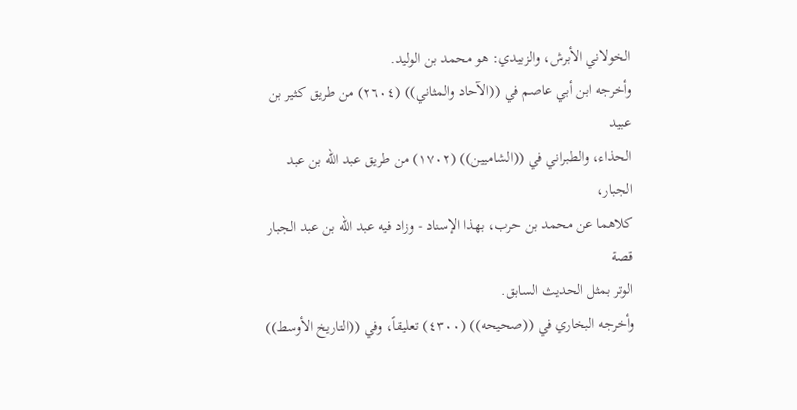الخولاني الأبرش، والزبيدي: هو محمد بن الوليد.
وأخرجه ابن أبي عاصم في ((الآحاد والمثاني)) (٢٦٠٤) من طريق كثير بن عبيد
الحذاء، والطبراني في ((الشاميين)) (١٧٠٢) من طريق عبد الله بن عبد الجبار،
كلاهما عن محمد بن حرب، بهذا الإسناد - وزاد فيه عبد الله بن عبد الجبار قصة
الوتر بمثل الحديث السابق.
وأخرجه البخاري في ((صحيحه)) (٤٣٠٠) تعليقاً، وفي ((التاريخ الأوسط))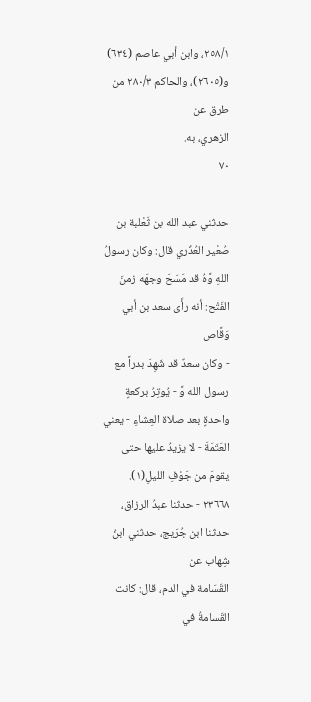٢٥٨/١، وابن أبي عاصم (٦٣٤) و(٢٦٠٥)، والحاكم ٢٨٠/٣ من طرق عن
الزهري، به.
٧٠

حدثني عبد الله بن ثَعْلبة بن صُعْير العُذْري قال: وكان رسولُ
اللهِ وَّهُ قد مَسَحَ وجهَه زمنَ الفَتْح: أنه رأَى سعد بن أبي وَقَّاص
- وكان سعدٌ قد شَهِدَ بدراً مع رسول الله وَّ - يُوتِرُ بركعةٍ
واحدةٍ بعد صلاة العِشاءِ - يعني العَتَمَةَ - لا يزيدُ عليها حتى
يقومَ من جَوْفِ الليلِ(١).
٢٣٦٦٨ - حدثنا عبدُ الرزاق، حدثنا ابن جُرَيج، حدثني ابنُ شِهاب عن
القَسَامة في الدم، قال: كانت القَسامةُ في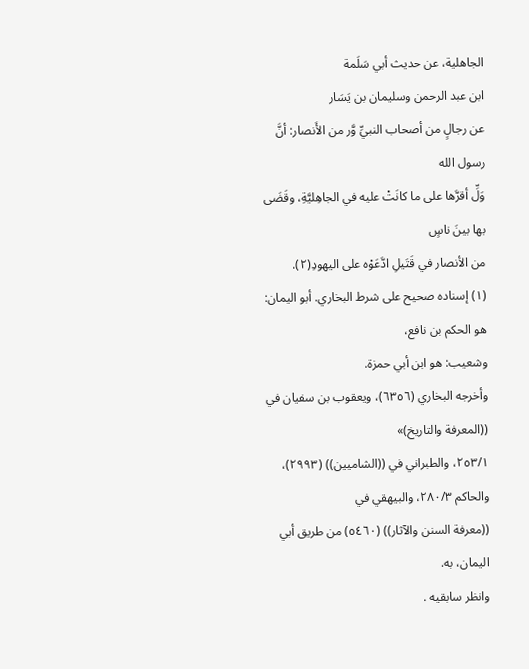الجاهلية، عن حديث أبي سَلَمة
ابن عبد الرحمن وسليمان بن يَسَار
عن رجالٍ من أصحاب النبيِّ وَّر من الأَنصار: أنَّ رسول الله
وَلِّ أقرَّها على ما كانَتْ عليه في الجاهِليَّةِ، وقَضَى بها بينَ ناسٍ
من الأنصار في قَتَيلِ ادَّعَوْه على اليهودِ(٢).
(١) إسناده صحيح على شرط البخاري. أبو اليمان: هو الحكم بن نافع،
وشعيب: هو ابن أبي حمزة.
وأخرجه البخاري (٦٣٥٦)، ويعقوب بن سفيان في ((المعرفة والتاريخ)»
٢٥٣/١، والطبراني في ((الشاميين)) (٢٩٩٣)، والحاكم ٢٨٠/٣، والبيهقي في
((معرفة السنن والآثار)) (٥٤٦٠) من طريق أبي الیمان، به.
وانظر سابقيه .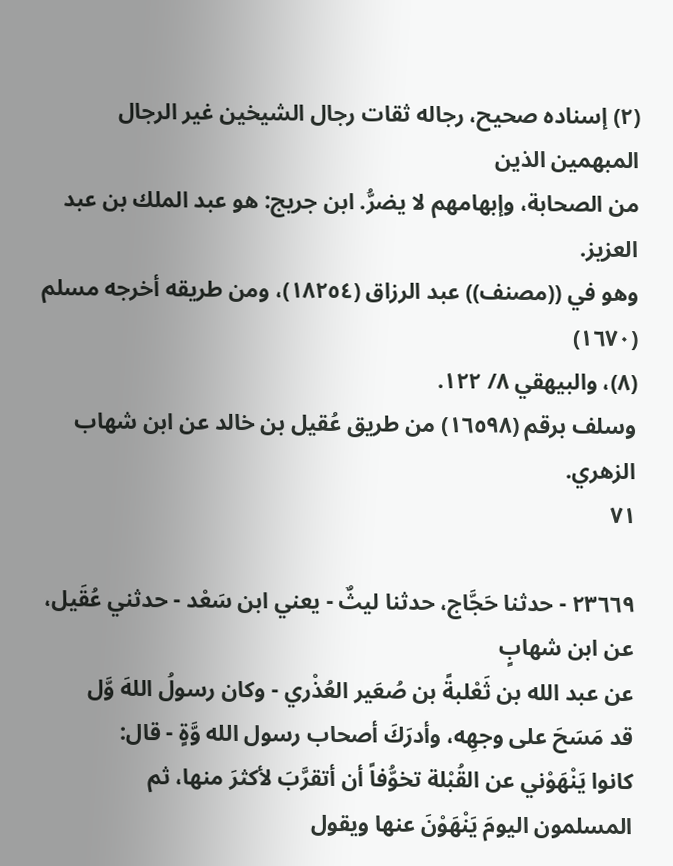(٢) إسناده صحيح، رجاله ثقات رجال الشيخين غير الرجال المبهمين الذين
من الصحابة، وإبهامهم لا يضرُّ. ابن جريج: هو عبد الملك بن عبد العزيز.
وهو في ((مصنف)) عبد الرزاق (١٨٢٥٤)، ومن طريقه أخرجه مسلم (١٦٧٠)
(٨)، والبيهقي ٨/ ١٢٢.
وسلف برقم (١٦٥٩٨) من طريق عُقيل بن خالد عن ابن شهاب الزهري.
٧١

٢٣٦٦٩ - حدثنا حَجَّاج، حدثنا ليثٌ - يعني ابن سَعْد - حدثني عُقَيل،
عن ابن شهابٍ
عن عبد الله بن ثَعْلبةً بن صُعَير العُذْري - وكان رسولُ اللهَ وَّل
قد مَسَحَ على وجهِه، وأدرَكَ أصحاب رسول الله وَّةٍ - قال:
كانوا يَنْهَوْني عن القُبْلة تخوُّفاً أن أتقرَّبَ لأكثرَ منها، ثم
المسلمون اليومَ يَنْهَوْنَ عنها ويقول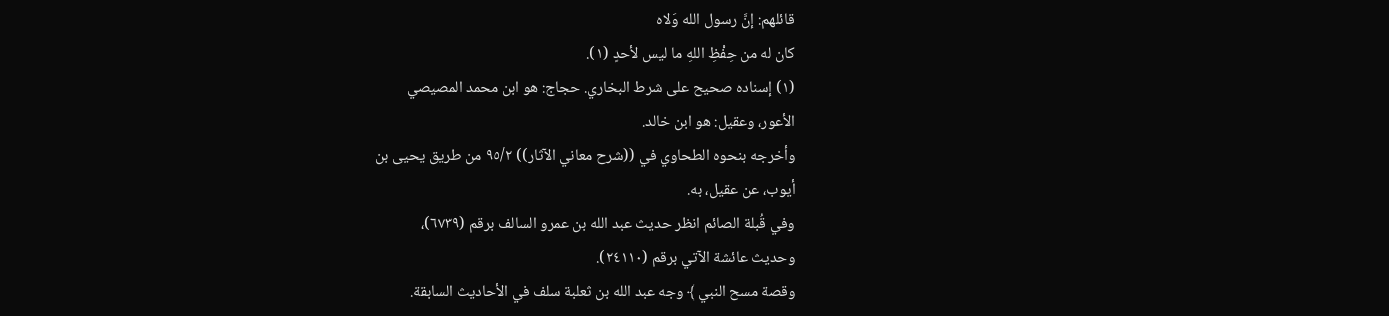قائلهم: إنَّ رسول الله وَلاه
كان له من حِفْظِ اللهِ ما ليس لأحدٍ (١).
(١) إسناده صحيح على شرط البخاري. حجاج: هو ابن محمد المصيصي
الأعور، وعقيل: هو ابن خالد.
وأخرجه بنحوه الطحاوي في ((شرح معاني الآثار)) ٩٥/٢ من طريق يحيى بن
أيوب، عن عقیل، به.
وفي قُبلة الصائم انظر حديث عبد الله بن عمرو السالف برقم (٦٧٣٩)،
وحديث عائشة الآتي برقم (٢٤١١٠).
وقصة مسح النبي ﴾ وجه عبد الله بن ثعلبة سلف في الأحاديث السابقة.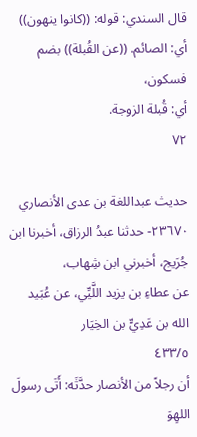قال السندي: قوله: ((كانوا ينهون)) أي: الصائم. ((عن القُبلة)) بضم فسكون،
أي: قُبلة الزوجة.
٧٢

حديث عبداللغة بن عدى الأنصاري
٢٣٦٧٠- حدثنا عبدُ الرزاق، أخبرنا ابن جُرَيج، أخبرني ابن شِهاب،
عن عطاءِ بن يزيد اللَّيِّي، عن عُبَيد الله بن عَدِيٍّ بن الخِيَار
٤٣٣/٥
أن رجلاً من الأنصار حدَّثَه: أَتَى رسولَ اللهِوَ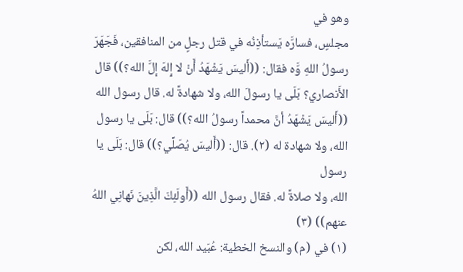وهو في
مجلسٍ، فسارَّه يَستأذِنُه في قتل رجلٍ من المنافقين، فَجَهَرَ
رسولُ اللهِ وَّه فقال: ((أَليسَ يَشْهَدُ أَنْ لا إِلهَ إلَّ الله؟)) قال
الأَنصاري؟ بَلَى يا رسولَ الله، ولا شهادةً له. قال رسول الله
((أَليسَ يَشْهَدُ أنَّ محمداً رسولُ الله؟)) قال: بَلَى يا رسول
الله، ولا شهادة له (٢). قال: ((أَليسَ يُصَلِّي؟)) قال: بَلَى يا رسول
الله، ولا صلاةً له. فقال رسول الله ((أَولَئِكَ الَّذِينَ نَهانِي اللهُ
عنهم)) (٣)
(١) في (م) والنسخ الخطية: عُبَيد الله، لكن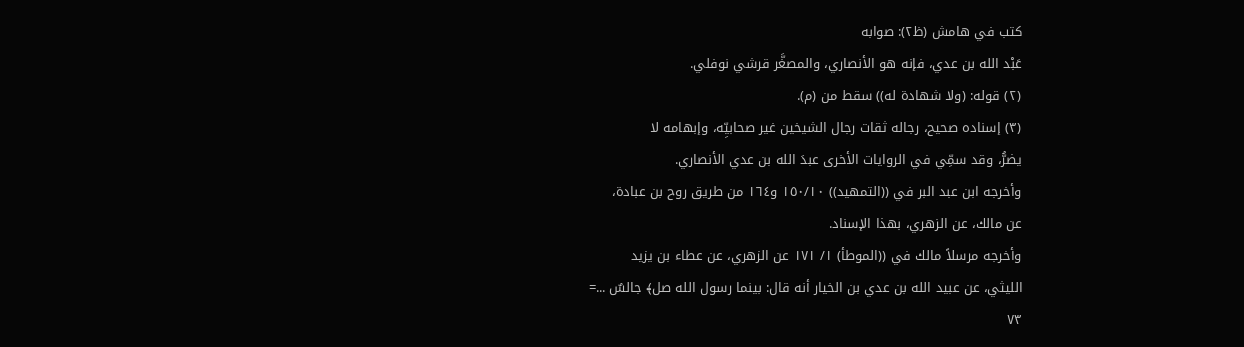كتب في هامش (ظ٢): صوابه
عَبْد الله بن عدي، فإنه هو الأنصاري، والمصغَّر قرشي نوفلي.
(٢) قوله: (ولا شهادة له)) سقط من (م).
(٣) إسناده صحيح، رجاله ثقات رجال الشيخين غير صحابيِّه، وإبهامه لا
يضرُّ، وقد سمِّي في الروايات الأخرى عبدَ الله بن عدي الأنصاري.
وأخرجه ابن عبد البر في ((التمهيد)) ١٥٠/١٠ و١٦٤ من طريق روح بن عبادة،
عن مالك، عن الزهري، بهذا الإسناد.
وأخرجه مرسلاً مالك في ((الموطأ) ١/ ١٧١ عن الزهري، عن عطاء بن يزيد
الليثي، عن عبيد الله بن عدي بن الخيار أنه قال: بينما رسول الله صل﴾ جالسٌ ...=
٧٣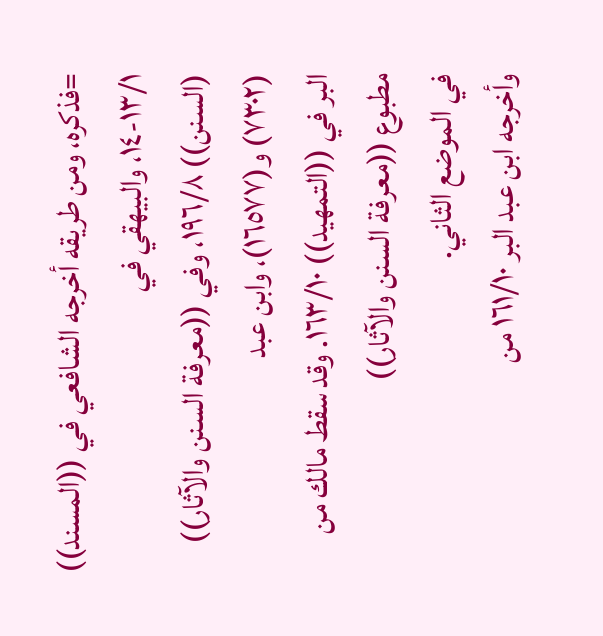=فذكره، ومن طريقه أخرجه الشافعي في ((المسند)) ١٣/١-١٤، والبيهقي في
(السنن)) ١٩٦/٨، وفي ((معرفة السنن والآثار)) (٧٣٠٢) و(١٦٥٧٧)، وابن عبد
البر في ((التمهيد)) ١٦٣/١٠. وقد سقط مالك من مطبوع ((معرفة السنن والآثار))
في الموضع الثاني.
وأخرجه ابن عبد البر ١٦١/١٠ من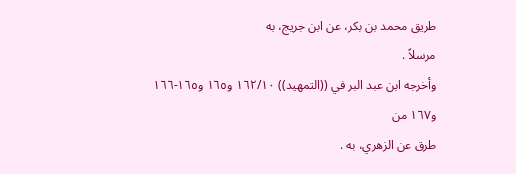طريق محمد بن بكر، عن ابن جريج، به
مرسلاً .
وأخرجه ابن عبد البر في ((التمهيد)) ١٦٢/١٠ و١٦٥ و١٦٥-١٦٦ و١٦٧ من
طرق عن الزهري، به .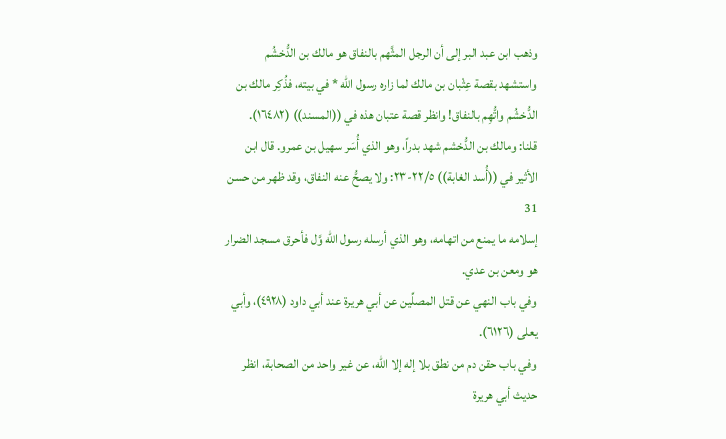وذهب ابن عبد البر إلى أن الرجل المثَّهم بالنفاق هو مالك بن الدُّخشُم
واستشهد بقصة عِثْبان بن مالك لما زاره رسول الله * في بيته، فذُكِر مالك بن
الدُّخشُم واتُّهِم بالنفاق! وانظر قصة عتبان هذه في ((المسند)) (١٦٤٨٢).
قلنا: ومالك بن الدُّخشم شهد بدراً، وهو الذي أُسَر سهيل بن عمرو. قال ابن
الأثير في ((أُسد الغابة)) ٢٢/٥-٢٣: ولا يصحُّ عنه النفاق، وقد ظهر من حسن
31
إسلامه ما يمنع من اتهامه، وهو الذي أرسله رسول الله وَّل فأحرق مسجد الضرار
هو ومعن بن عدي.
وفي باب النهي عن قتل المصلِّين عن أبي هريرة عند أبي داود (٤٩٢٨)، وأبي
يعلى (٦١٢٦).
وفي باب حقن دم من نطق بلا إله إلا الله، عن غير واحد من الصحابة، انظر
حديث أبي هريرة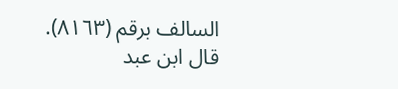السالف برقم (٨١٦٣).
قال ابن عبد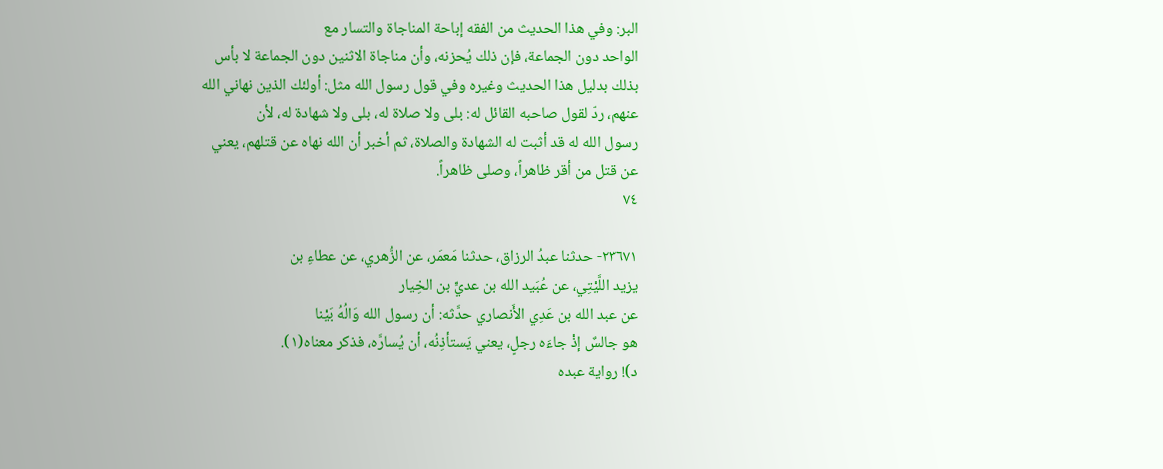البر: وفي هذا الحديث من الفقه إباحة المناجاة والتسار مع
الواحد دون الجماعة، فإن ذلك يُحزنه، وأن مناجاة الاثنين دون الجماعة لا بأس
بذلك بدليل هذا الحديث وغيره وفي قول رسول الله مثل: أولئك الذين نهاني الله
عنهم، ردّ لقول صاحبه القائل له: بلى ولا صلاة له، بلى ولا شهادة له، لأن
رسول الله له قد أثبت له الشهادة والصلاة، ثم أخبر أن الله نهاه عن قتلهم، يعني
عن قتل من أقر ظاهراً، وصلى ظاهراً.
٧٤

٢٣٦٧١- حدثنا عبدُ الرزاق، حدثنا مَعمَر، عن الزُّهري، عن عطاءِ بن
يزيد اللَّيْتِي، عن عُبَيد الله بن عديٍّ بن الخِيار
عن عبد الله بن عَدِي الأَنصاري حدَّثه: أن رسول الله وَالُهُ بَيْنا
هو جالسٌ إذْ جاءَه رجلٍ، يعني يَستأذِنُه، أن يُسارَّه، فذكر معناه(١).
د)! رواية عبده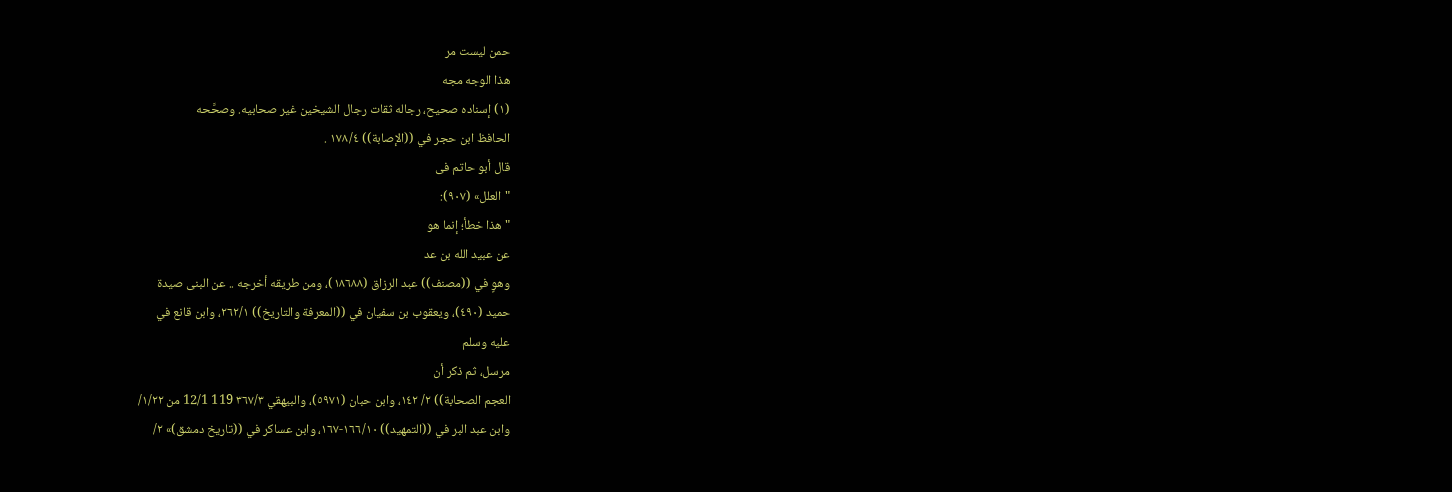حمن ليست مر
هذا الوجه مجه
(١) إسناده صحيح، رجاله ثقات رجال الشيخين غير صحابيه. وصحَّحه
الحافظ ابن حجر في ((الإصابة)) ١٧٨/٤ .
قال أبو حاتم فى
"العلل» (٩٠٧):
" هذا خطأ؛ إنما هو
عن عبيد الله بن عد
وهوٍ في ((مصنف)) عبد الرزاق (١٨٦٨٨)، ومن طريقه أخرجه .. عن البنى صيدة
حميد (٤٩٠)، ويعقوب بن سفيان في ((المعرفة والتاريخ)) ٢٦٢/١، وابن قانع في
عليه وسلم
مرسل، ثم ذكر أن
العجم الصحابة)) ٢/ ١٤٢، وابن حبان (٥٩٧١)، والبيهقي ٣٦٧/٣ 119 12/1 من ١/٢٢/
وابن عبد البر في ((التمهيد)) ١٦٦/١٠-١٦٧، وابن عساكر في ((تاريخ دمشق)» ٢/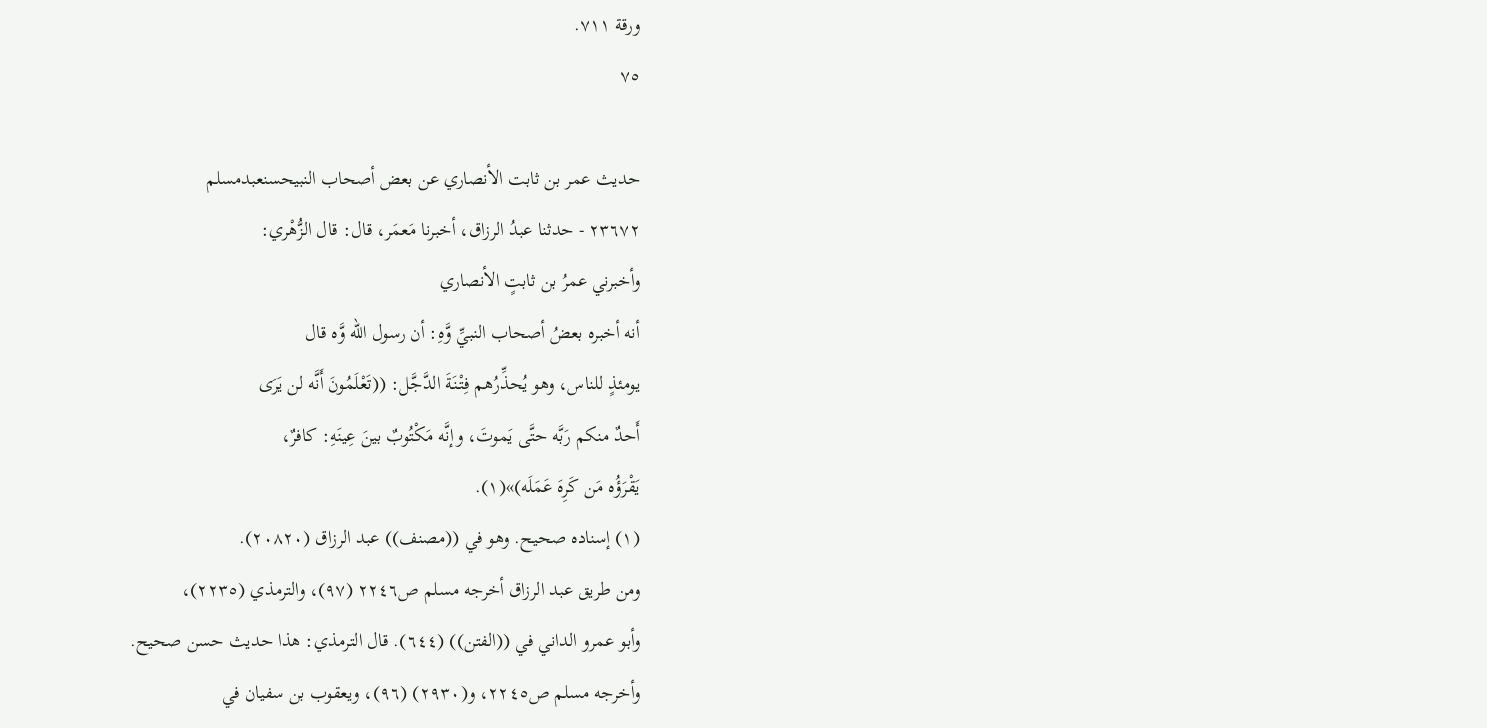ورقة ٧١١.
٧٥

حديث عمر بن ثابت الأنصاري عن بعض أصحاب النبيحسنعبدمسلم
٢٣٦٧٢ - حدثنا عبدُ الرزاق، أخبرنا مَعمَر، قال: قال الزُّهْري:
وأخبرني عمرُ بن ثابتٍ الأنصاري
أنه أخبره بعضُ أصحاب النبيِّ وَّهِ: أن رسول الله وَّه قال
يومئذٍ للناس، وهو يُحذِّرُهم فِتْنَةَ الدَّجَّل: ((تَعْلَمُونَ أَنَّه لن يَرَى
أَحدٌ منكم رَبَّه حتَّى يَموتَ، وإنَّه مَكْتُوبٌ بينَ عِينَهِ: كافرٌ،
يَقْرَؤُه مَن كَرِهَ عَمَلَه)»(١).
(١) إسناده صحيح. وهو في ((مصنف)) عبد الرزاق (٢٠٨٢٠).
ومن طريق عبد الرزاق أخرجه مسلم ص٢٢٤٦ (٩٧)، والترمذي (٢٢٣٥)،
وأبو عمرو الداني في ((الفتن)) (٦٤٤). قال الترمذي: هذا حديث حسن صحيح.
وأخرجه مسلم ص٢٢٤٥، و(٢٩٣٠) (٩٦)، ويعقوب بن سفيان في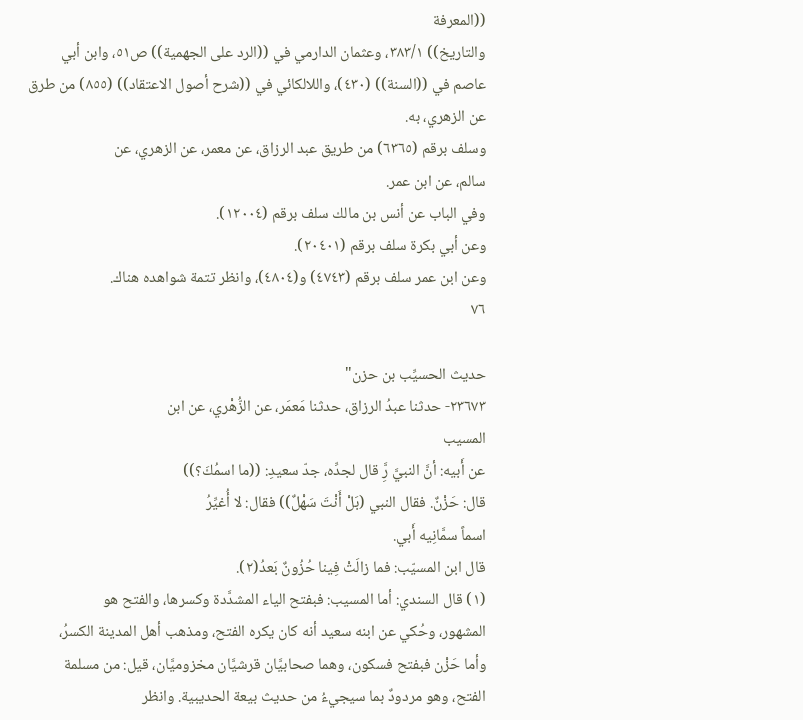((المعرفة
والتاريخ)) ٣٨٣/١، وعثمان الدارمي في ((الرد على الجهمية)) ص٥١، وابن أبي
عاصم في ((السنة)) (٤٣٠)، واللالكائي في ((شرح أصول الاعتقاد)) (٨٥٥) من طرق
عن الزهري، به.
وسلف برقم (٦٣٦٥) من طريق عبد الرزاق، عن معمر، عن الزهري، عن
سالم، عن ابن عمر.
وفي الباب عن أنس بن مالك سلف برقم (١٢٠٠٤).
وعن أبي بكرة سلف برقم (٢٠٤٠١).
وعن ابن عمر سلف برقم (٤٧٤٣) و(٤٨٠٤)، وانظر تتمة شواهده هناك.
٧٦

حديث الحسيِّب بن حزن"
٢٣٦٧٣- حدثنا عبدُ الرزاق، حدثنا مَعمَر، عن الزُّهْري، عن ابن
المسیب
عن أَبيه: أنَّ النبيَّ رَِّ قال لجدِّه، جدّ سعيدِ: ((ما اسمُكَ؟))
قال: حَزْنٌ. فقال النبي (بَلْ أَنْتَ سَهْلٌ)) فقال: لا أُغيِّرُ
اسماً سمَّانِیه أَبي.
قال ابن المسيّب: فما زالَتْ فِينا حُزُونٌ بَعدُ(٢).
(١) قال السندي: أما المسيب: فبفتح الياء المشدَّدة وكسرها، والفتح هو
المشهور، وحُكي عن ابنه سعيد أنه كان يكره الفتح، ومذهب أهل المدينة الكسرُ،
وأما حَزْن فبفتح فسكون، وهما صحابيَّان قرشيَّان مخزوميَّان، قيل: من مسلمة
الفتح، وهو مردودٌ بما سيجيءُ من حديث بيعة الحديبية. وانظر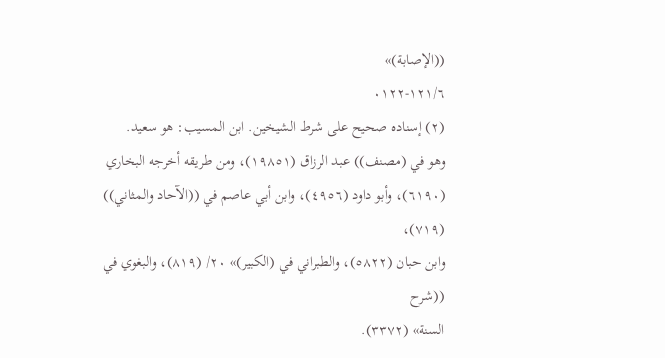((الإصابة)»
١٢١/٦-٠١٢٢
(٢) إسناده صحيح على شرط الشيخين. ابن المسيب: هو سعيد.
وهو في (مصنف)) عبد الرزاق (١٩٨٥١)، ومن طريقه أخرجه البخاري
(٦١٩٠)، وأبو داود (٤٩٥٦)، وابن أبي عاصم في ((الآحاد والمثاني)) (٧١٩)،
وابن حبان (٥٨٢٢)، والطبراني في (الكبير)» ٢٠/ (٨١٩)، والبغوي في ((شرح
السنة» (٣٣٧٢).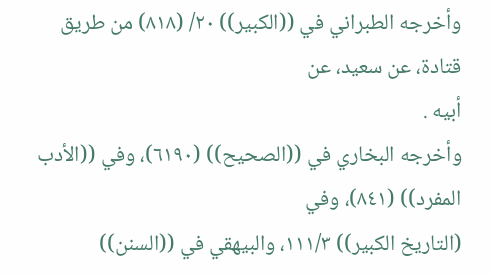وأخرجه الطبراني في ((الكبير)) ٢٠/ (٨١٨) من طريق قتادة، عن سعيد، عن
أبيه .
وأخرجه البخاري في ((الصحيح)) (٦١٩٠)، وفي ((الأدب المفرد)) (٨٤١)، وفي
(التاريخ الكبير)) ١١١/٣، والبيهقي في ((السنن))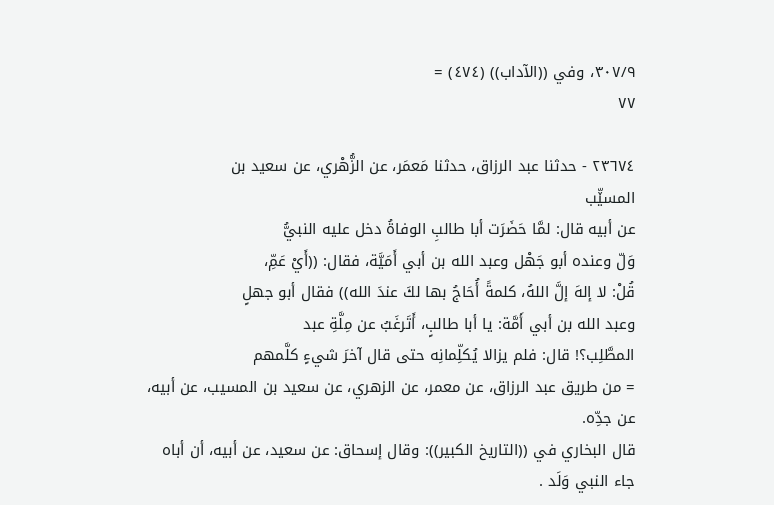٣٠٧/٩، وفي ((الآداب)) (٤٧٤) =
٧٧

٢٣٦٧٤ - حدثنا عبد الرزاق، حدثنا مَعمَر، عن الزُّهْري، عن سعيد بن
المسێّب
عن أبيه قال: لمَّا حَضَرَت أبا طالبِ الوفاةُ دخل عليه النبيُّ
وَلّ وعنده أبو جَهْل وعبد الله بن أبي أَمَيَّة، فقال: ((أَيْ عَمِّ،
قُلْ: لا إلهَ إلَّ اللهُ، كلمةً أُحَاجُ بها لكَ عندَ الله)) فقال أبو جهلٍ
وعبد الله بن أبي أَمَّة: يا أبا طالبٍ، أَتَرغَبُ عن مِلَّةِ عبد
المطَّلِب؟! قال: فلم يزالا يُكلِّمانِه حتى قال آخرَ شيءٍ كلَّمهم
= من طريق عبد الرزاق، عن معمر، عن الزهري، عن سعيد بن المسيب، عن أبيه،
عن جدِّه.
قال البخاري في ((التاريخ الكبير)): وقال إسحاق: عن سعيد، عن أبيه، أن أباه
جاء النبي وَلَد .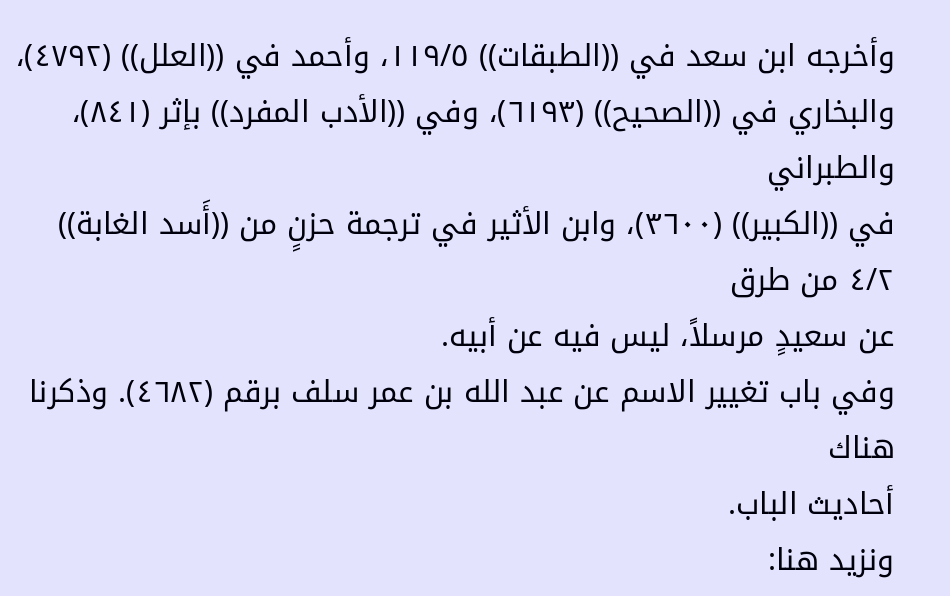وأخرجه ابن سعد في ((الطبقات)) ١١٩/٥، وأحمد في ((العلل)) (٤٧٩٢)،
والبخاري في ((الصحيح)) (٦١٩٣)، وفي ((الأدب المفرد)) بإثر (٨٤١)، والطبراني
في ((الكبير)) (٣٦٠٠)، وابن الأثير في ترجمة حزنٍ من ((أَسد الغابة)) ٤/٢ من طرق
عن سعيدٍ مرسلاً، ليس فيه عن أبيه.
وفي باب تغيير الاسم عن عبد الله بن عمر سلف برقم (٤٦٨٢). وذكرنا هناك
أحاديث الباب.
ونزيد هنا: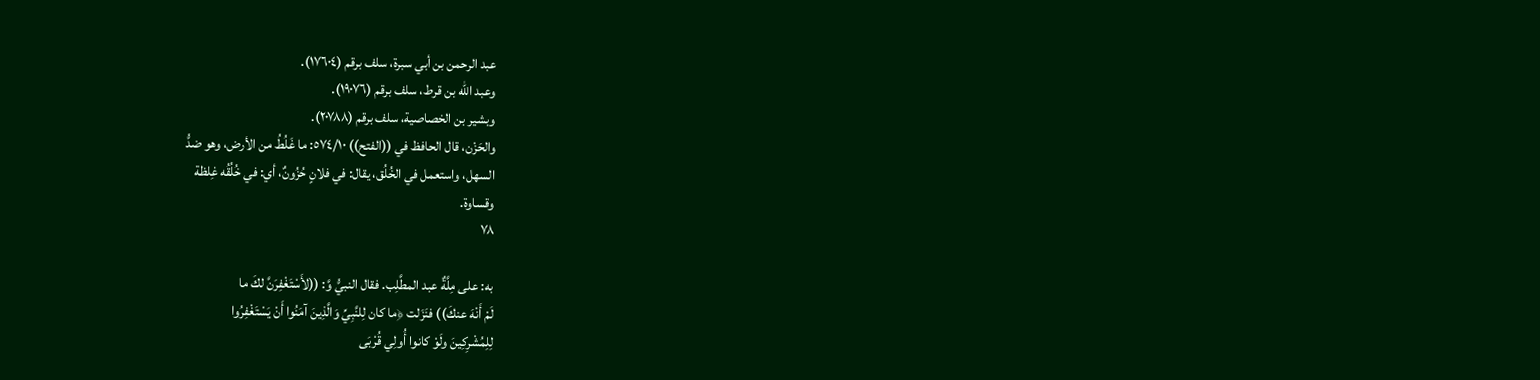عبد الرحمن بن أبي سبرة، سلف برقم (١٧٦٠٤).
وعبد الله بن قرط، سلف برقم (١٩٠٧٦).
وبشير بن الخصاصية، سلف برقم (٢٠٧٨٨).
والحَزْن، قال الحافظ في ((الفتح)) ٥٧٤/١٠: ما غَلُطُ من الأرض، وهو ضدُّ
السهل، واستعمل في الخُلُق، يقال: في فلانٍ حُزُونٌ، أي: في خُلُقُه غِلظة
وقساوة.
٧٨

به: على مِلَّةٌ عبد المطَّلِب. فقال النبيُّ وَّ: ((لأَسْتَغْفِرَنَّ لكَ ما
لَمْ أَنْهَ عنكَ)) فنَزَلت ﴿ما كان لِلنَّبِيِّ وَالَّذِينَ آمَنُوا أَنْ يَسْتَغْفِرُوا
لِلِمُشْرِكِينَ ولَوْ كانوا أُولِي قُرْبَى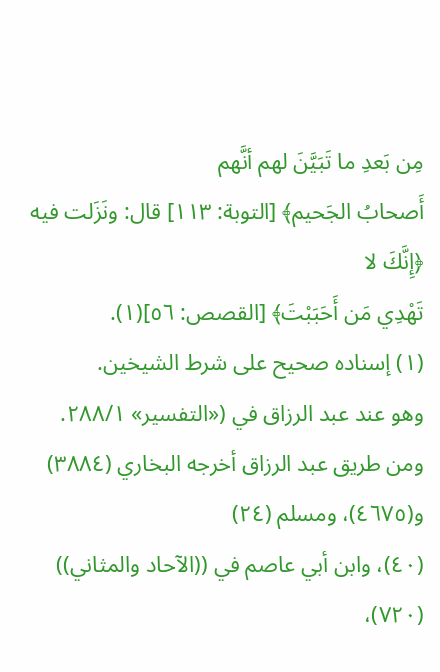مِن بَعدِ ما تَبَيَّنَ لهم أنَّهم
أَصحابُ الجَحيم﴾ [التوبة: ١١٣] قال: ونَزَلت فيه ﴿إِنَّكَ لا
تَهْدِي مَن أَحَبَبْتَ﴾ [القصص: ٥٦](١).
(١) إسناده صحيح على شرط الشيخين.
وهو عند عبد الرزاق في («التفسير» ٢٨٨/١.
ومن طريق عبد الرزاق أخرجه البخاري (٣٨٨٤) و(٤٦٧٥)، ومسلم (٢٤)
(٤٠)، وابن أبي عاصم في ((الآحاد والمثاني)) (٧٢٠)،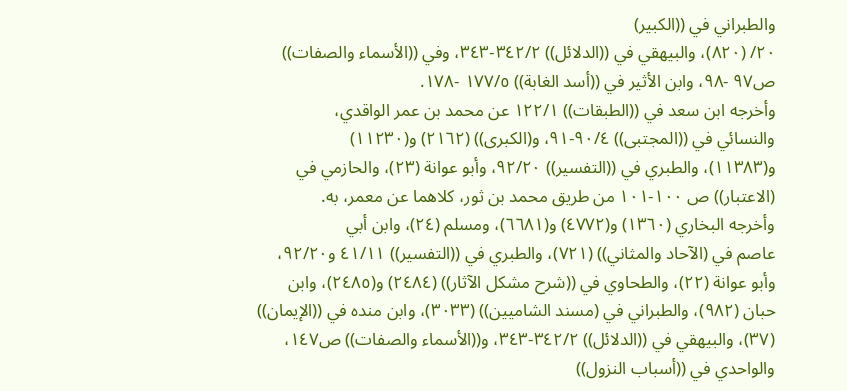والطبراني في ((الكبير)
٢٠/ (٨٢٠)، والبيهقي في ((الدلائل)) ٣٤٢/٢-٣٤٣، وفي ((الأسماء والصفات))
ص٩٧ -٩٨، وابن الأثير في ((أسد الغابة)) ١٧٧/٥ -١٧٨.
وأخرجه ابن سعد في ((الطبقات)) ١٢٢/١ عن محمد بن عمر الواقدي،
والنسائي في ((المجتبى)) ٩٠/٤-٩١، و(الكبرى)) (٢١٦٢) و(١١٢٣٠)
و(١١٣٨٣)، والطبري في ((التفسير)) ٩٢/٢٠، وأبو عوانة (٢٣)، والحازمي في
(الاعتبار)) ص ١٠٠-١٠١ من طريق محمد بن ثور، كلاهما عن معمر، به.
وأخرجه البخاري (١٣٦٠) و(٤٧٧٢) و(٦٦٨١)، ومسلم (٢٤)، وابن أبي
عاصم في (الآحاد والمثاني)) (٧٢١)، والطبري في ((التفسير)) ٤١/١١ و٩٢/٢٠،
وأبو عوانة (٢٢)، والطحاوي في ((شرح مشكل الآثار)) (٢٤٨٤) و(٢٤٨٥)، وابن
حبان (٩٨٢)، والطبراني في (مسند الشاميين)) (٣٠٣٣)، وابن منده في ((الإيمان))
(٣٧)، والبيهقي في ((الدلائل)) ٣٤٢/٢-٣٤٣، و((الأسماء والصفات)) ص١٤٧،
والواحدي في ((أسباب النزول))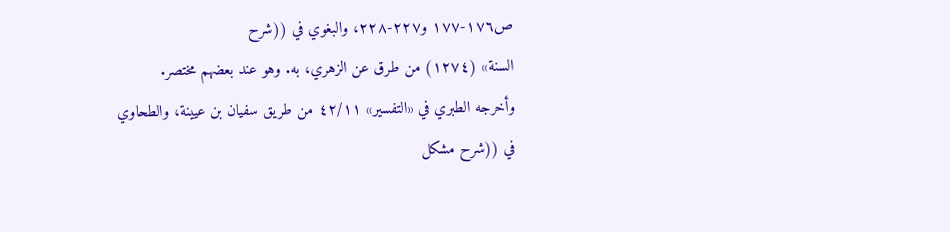ص١٧٦-١٧٧ و٢٢٧-٢٢٨، والبغوي في ((شرح
السنة» (١٢٧٤) من طرق عن الزهري، به. وهو عند بعضهم مختصر.
وأخرجه الطبري في «التفسير» ٤٢/١١ من طريق سفيان بن عيينة، والطحاوي
في ((شرح مشكل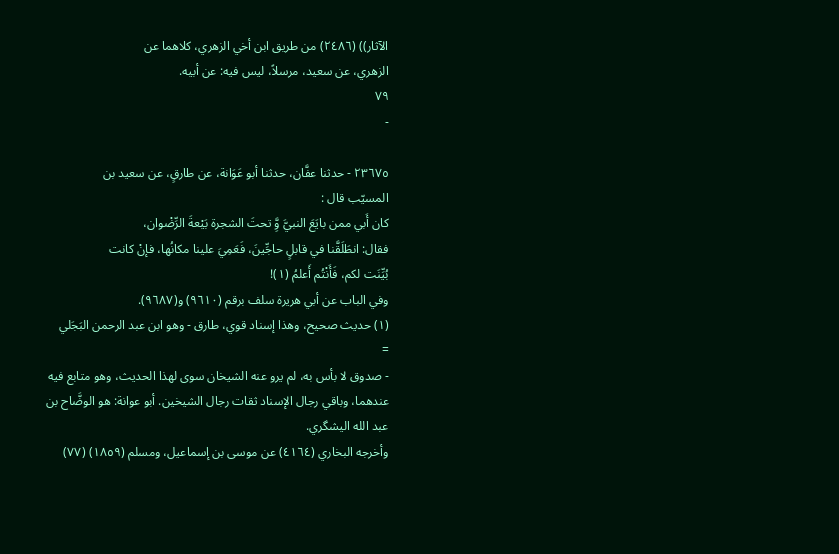الآثار)) (٢٤٨٦) من طريق ابن أخي الزهري، كلاهما عن
الزهري، عن سعيد، مرسلاً، ليس فيه: عن أبيه.
٧٩
-

٢٣٦٧٥ - حدثنا عفَّان، حدثنا أبو عَوَانة، عن طارقٍ، عن سعيد بن
المسيّب قال :
كان أَبي ممن بايَعَ النبيَّ وَِّ تحتَ الشجرة بَيْعةَ الرِّضْوان،
فقال: انطَلَقَّنا في قابلٍ حاجِّينَ، فَعَمِيَ علينا مكانُها، فإنْ كانت
بُيِّنَت لكم، فَأَنْتُم أَعلمُ (١)!
وفي الباب عن أبي هريرة سلف برقم (٩٦١٠) و(٩٦٨٧).
(١) حديث صحيح، وهذا إسناد قوي، طارق - وهو ابن عبد الرحمن البَجَلي
=
- صدوق لا بأس به، لم يرو عنه الشيخان سوى لهذا الحديث، وهو متابع فيه
عندهما، وباقي رجال الإسناد ثقات رجال الشيخين. أبو عوانة: هو الوضَّاح بن
عبد الله الیشگري.
وأخرجه البخاري (٤١٦٤) عن موسى بن إسماعيل، ومسلم (١٨٥٩) (٧٧)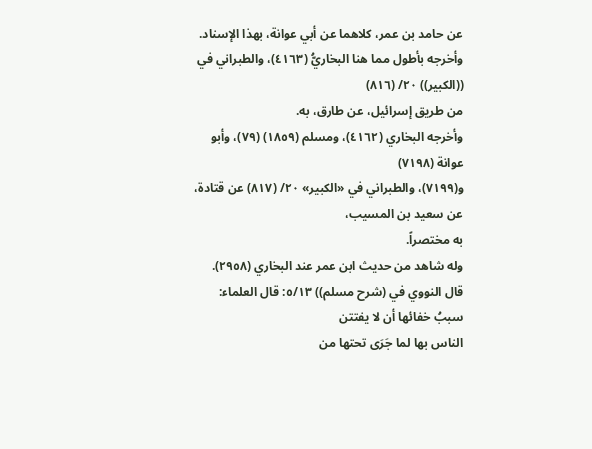عن حامد بن عمر، كلاهما عن أبي عوانة، بهذا الإسناد.
وأخرجه بأطول مما هنا البخاريُّ (٤١٦٣)، والطبراني في ((الكبير)) ٢٠/ (٨١٦)
من طریق إسرائيل، عن طارق، به.
وأخرجه البخاري (٤١٦٢)، ومسلم (١٨٥٩) (٧٩)، وأبو عوانة (٧١٩٨)
و(٧١٩٩)، والطبراني في «الكبير» ٢٠/ (٨١٧) عن قتادة، عن سعيد بن المسيب،
به مختصراً.
وله شاهد من حديث ابن عمر عند البخاري (٢٩٥٨).
قال النووي في (شرح مسلم)) ٥/١٣: قال العلماء: سببُ خفائها أن لا يفتتن
الناس بها لما جَرَى تحتها من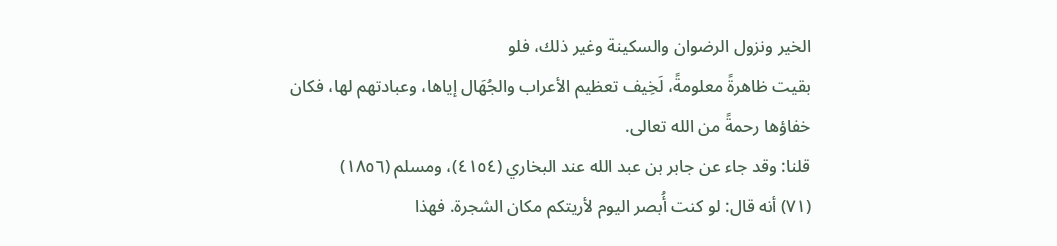الخير ونزول الرضوان والسكينة وغير ذلك، فلو
بقيت ظاهرةً معلومةً، لَخِيف تعظيم الأعراب والجُهَال إياها، وعبادتهم لها، فكان
خفاؤها رحمةً من الله تعالى.
قلنا: وقد جاء عن جابر بن عبد الله عند البخاري (٤١٥٤)، ومسلم (١٨٥٦)
(٧١) أنه قال: لو كنت أُبصر اليوم لأريتكم مكان الشجرة. فهذا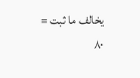يخالف ما ثبت =
٨٠